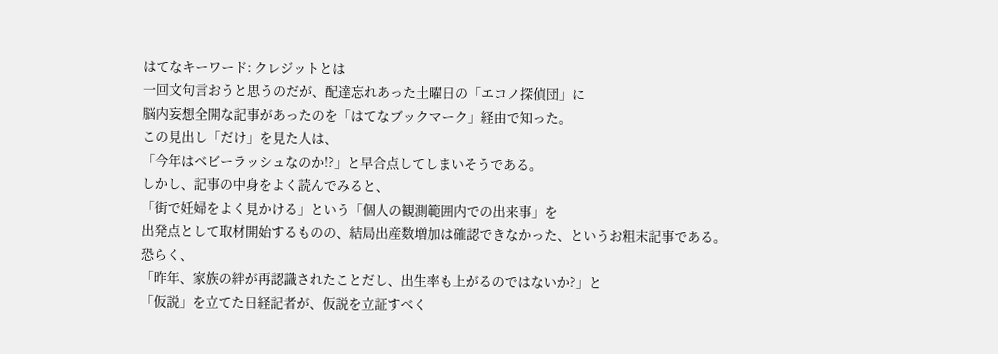はてなキーワード: クレジットとは
一回文句言おうと思うのだが、配達忘れあった土曜日の「エコノ探偵団」に
脳内妄想全開な記事があったのを「はてなブックマーク」経由で知った。
この見出し「だけ」を見た人は、
「今年はベビーラッシュなのか!?」と早合点してしまいそうである。
しかし、記事の中身をよく読んでみると、
「街で妊婦をよく見かける」という「個人の観測範囲内での出来事」を
出発点として取材開始するものの、結局出産数増加は確認できなかった、というお粗末記事である。
恐らく、
「昨年、家族の絆が再認識されたことだし、出生率も上がるのではないか?」と
「仮説」を立てた日経記者が、仮説を立証すべく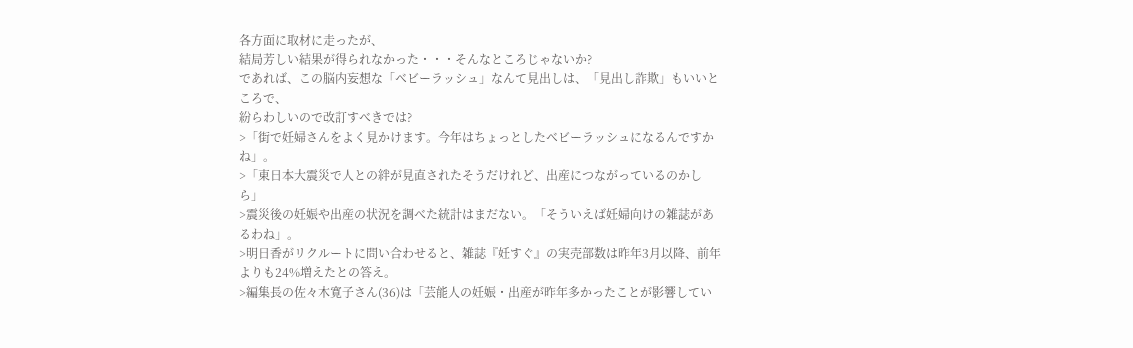各方面に取材に走ったが、
結局芳しい結果が得られなかった・・・そんなところじゃないか?
であれば、この脳内妄想な「ベビーラッシュ」なんて見出しは、「見出し詐欺」もいいところで、
紛らわしいので改訂すべきでは?
>「街で妊婦さんをよく見かけます。今年はちょっとしたベビーラッシュになるんですかね」。
>「東日本大震災で人との絆が見直されたそうだけれど、出産につながっているのかしら」
>震災後の妊娠や出産の状況を調べた統計はまだない。「そういえば妊婦向けの雑誌があるわね」。
>明日香がリクルートに問い合わせると、雑誌『妊すぐ』の実売部数は昨年3月以降、前年よりも24%増えたとの答え。
>編集長の佐々木寛子さん(36)は「芸能人の妊娠・出産が昨年多かったことが影響してい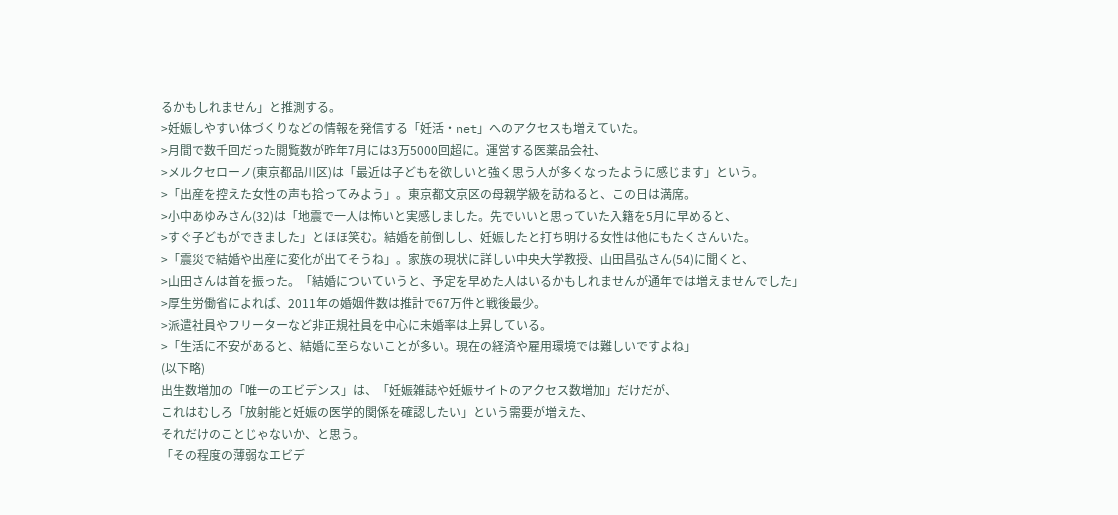るかもしれません」と推測する。
>妊娠しやすい体づくりなどの情報を発信する「妊活・net」へのアクセスも増えていた。
>月間で数千回だった閲覧数が昨年7月には3万5000回超に。運営する医薬品会社、
>メルクセローノ(東京都品川区)は「最近は子どもを欲しいと強く思う人が多くなったように感じます」という。
>「出産を控えた女性の声も拾ってみよう」。東京都文京区の母親学級を訪ねると、この日は満席。
>小中あゆみさん(32)は「地震で一人は怖いと実感しました。先でいいと思っていた入籍を5月に早めると、
>すぐ子どもができました」とほほ笑む。結婚を前倒しし、妊娠したと打ち明ける女性は他にもたくさんいた。
>「震災で結婚や出産に変化が出てそうね」。家族の現状に詳しい中央大学教授、山田昌弘さん(54)に聞くと、
>山田さんは首を振った。「結婚についていうと、予定を早めた人はいるかもしれませんが通年では増えませんでした」
>厚生労働省によれば、2011年の婚姻件数は推計で67万件と戦後最少。
>派遣社員やフリーターなど非正規社員を中心に未婚率は上昇している。
>「生活に不安があると、結婚に至らないことが多い。現在の経済や雇用環境では難しいですよね」
(以下略)
出生数増加の「唯一のエビデンス」は、「妊娠雑誌や妊娠サイトのアクセス数増加」だけだが、
これはむしろ「放射能と妊娠の医学的関係を確認したい」という需要が増えた、
それだけのことじゃないか、と思う。
「その程度の薄弱なエビデ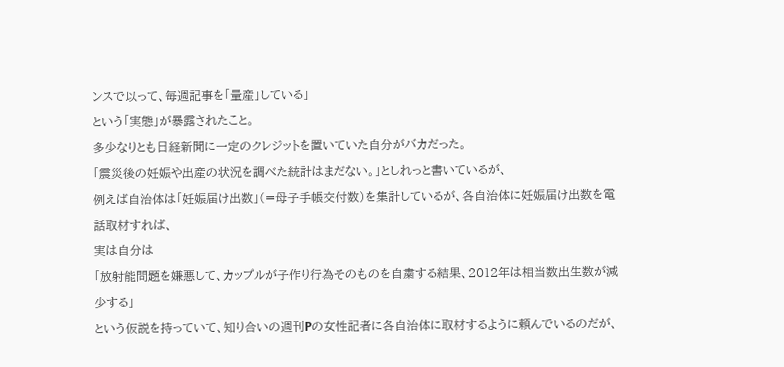ンスで以って、毎週記事を「量産」している」
という「実態」が暴露されたこと。
多少なりとも日経新聞に一定のクレジットを置いていた自分がバカだった。
「震災後の妊娠や出産の状況を調べた統計はまだない。」としれっと書いているが、
例えば自治体は「妊娠届け出数」(=母子手帳交付数)を集計しているが、各自治体に妊娠届け出数を電話取材すれば、
実は自分は
「放射能問題を嫌悪して、カップルが子作り行為そのものを自粛する結果、2012年は相当数出生数が減少する」
という仮説を持っていて、知り合いの週刊Pの女性記者に各自治体に取材するように頼んでいるのだが、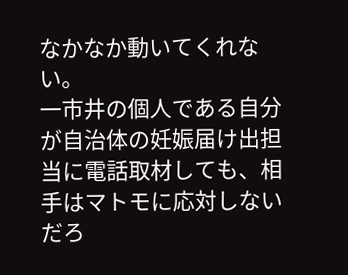なかなか動いてくれない。
一市井の個人である自分が自治体の妊娠届け出担当に電話取材しても、相手はマトモに応対しないだろ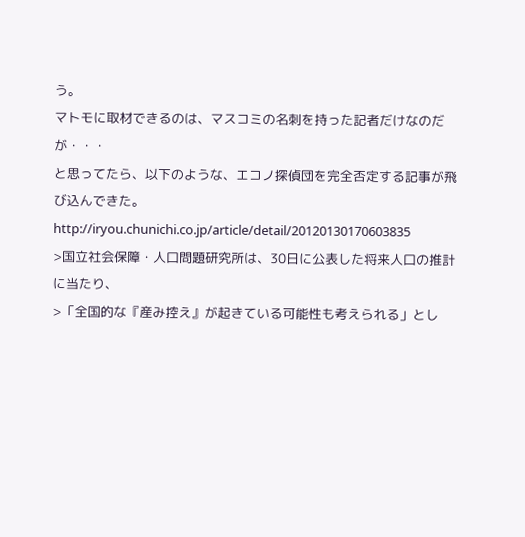う。
マトモに取材できるのは、マスコミの名刺を持った記者だけなのだが・・・
と思ってたら、以下のような、エコノ探偵団を完全否定する記事が飛び込んできた。
http://iryou.chunichi.co.jp/article/detail/20120130170603835
>国立社会保障・人口問題研究所は、30日に公表した将来人口の推計に当たり、
>「全国的な『産み控え』が起きている可能性も考えられる」とし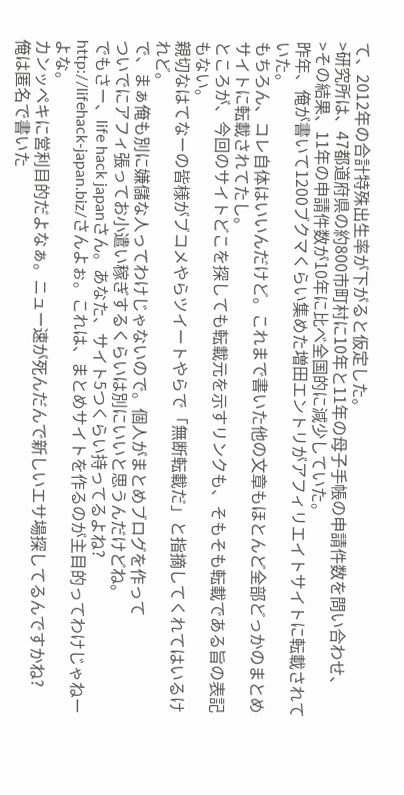て、2012年の合計特殊出生率が下がると仮定した。
>研究所は、47都道府県の約800市町村に10年と11年の母子手帳の申請件数を問い合わせ、
>その結果、11年の申請件数が10年に比べ全国的に減少していた。
昨年、俺が書いて1200ブクマくらい集めた増田エントリがアフィリエイトサイトに転載されていた。
もちろん、コレ自体はいいんだけど。これまで書いた他の文章もほとんど全部どっかのまとめサイトに転載されてたし。
ところが、今回のサイトどこを探しても転載元を示すリンクも、そもそも転載である旨の表記もない。
親切なはてなーの皆様がブコメやらツイートやらで「無断転載だ」と指摘してくれてはいるけれど。
で、まぁ俺も別に嫌儲な人ってわけじゃないので。個人がまとめブログを作って
ついでにアフィ張ってお小遣い稼ぎするくらいは別にいいと思うんだけどね。
でもさー、life hack japanさん。あなた、サイト5つくらい持ってるよね?
http://lifehack-japan.biz/さんよぉ。これは、まとめサイトを作るのが主目的ってわけじゃねーよな。
カンッペキに営利目的だよなぁ。ニュー速が死んだんで新しいエサ場探してるんですかね?
俺は匿名で書いた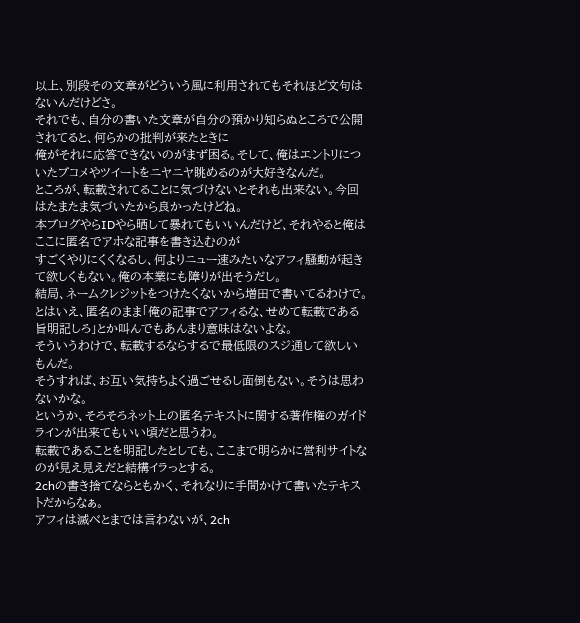以上、別段その文章がどういう風に利用されてもそれほど文句はないんだけどさ。
それでも、自分の書いた文章が自分の預かり知らぬところで公開されてると、何らかの批判が来たときに
俺がそれに応答できないのがまず困る。そして、俺はエントリについたブコメやツイートをニヤニヤ眺めるのが大好きなんだ。
ところが、転載されてることに気づけないとそれも出来ない。今回はたまたま気づいたから良かったけどね。
本ブログやらIDやら晒して暴れてもいいんだけど、それやると俺はここに匿名でアホな記事を書き込むのが
すごくやりにくくなるし、何よりニュー速みたいなアフィ騒動が起きて欲しくもない。俺の本業にも障りが出そうだし。
結局、ネームクレジットをつけたくないから増田で書いてるわけで。
とはいえ、匿名のまま「俺の記事でアフィるな、せめて転載である旨明記しろ」とか叫んでもあんまり意味はないよな。
そういうわけで、転載するならするで最低限のスジ通して欲しいもんだ。
そうすれば、お互い気持ちよく過ごせるし面倒もない。そうは思わないかな。
というか、そろそろネット上の匿名テキストに関する著作権のガイドラインが出来てもいい頃だと思うわ。
転載であることを明記したとしても、ここまで明らかに営利サイトなのが見え見えだと結構イラっとする。
2chの書き捨てならともかく、それなりに手間かけて書いたテキストだからなぁ。
アフィは滅べとまでは言わないが、2ch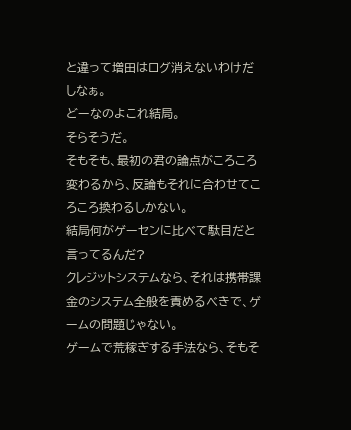と違って増田はログ消えないわけだしなぁ。
どーなのよこれ結局。
そらそうだ。
そもそも、最初の君の論点がころころ変わるから、反論もそれに合わせてころころ換わるしかない。
結局何がゲーセンに比べて駄目だと言ってるんだ?
クレジットシステムなら、それは携帯課金のシステム全般を責めるべきで、ゲームの問題じゃない。
ゲームで荒稼ぎする手法なら、そもそ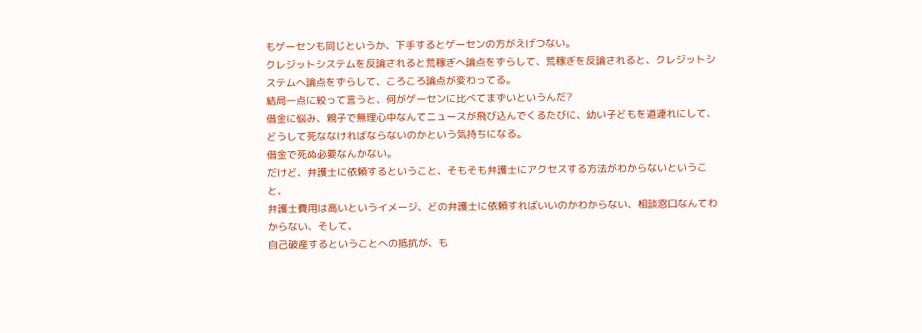もゲーセンも同じというか、下手するとゲーセンの方がえげつない。
クレジットシステムを反論されると荒稼ぎへ論点をずらして、荒稼ぎを反論されると、クレジットシステムへ論点をずらして、ころころ論点が変わってる。
結局一点に絞って言うと、何がゲーセンに比べてまずいというんだ?
借金に悩み、親子で無理心中なんてニュースが飛び込んでくるたびに、幼い子どもを道連れにして、
どうして死ななければならないのかという気持ちになる。
借金で死ぬ必要なんかない。
だけど、弁護士に依頼するということ、そもそも弁護士にアクセスする方法がわからないということ、
弁護士費用は高いというイメージ、どの弁護士に依頼すればいいのかわからない、相談窓口なんてわからない、そして、
自己破産するということへの抵抗が、も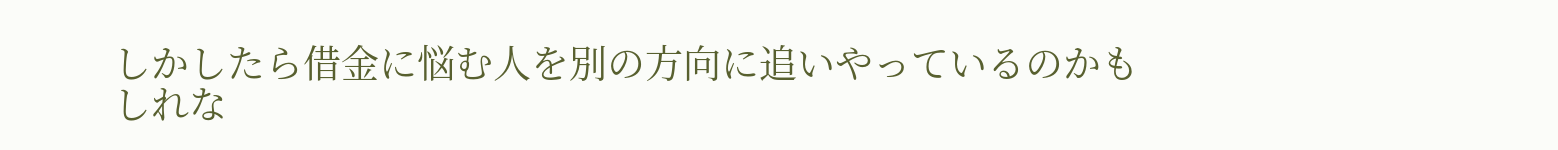しかしたら借金に悩む人を別の方向に追いやっているのかもしれな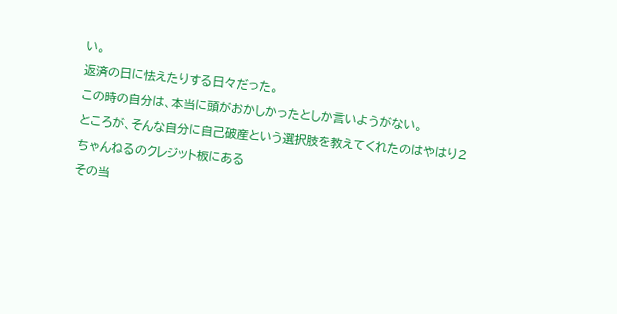い。
返済の日に怯えたりする日々だった。
この時の自分は、本当に頭がおかしかったとしか言いようがない。
ところが、そんな自分に自己破産という選択肢を教えてくれたのはやはり2ちゃんねるのクレジット板にある
その当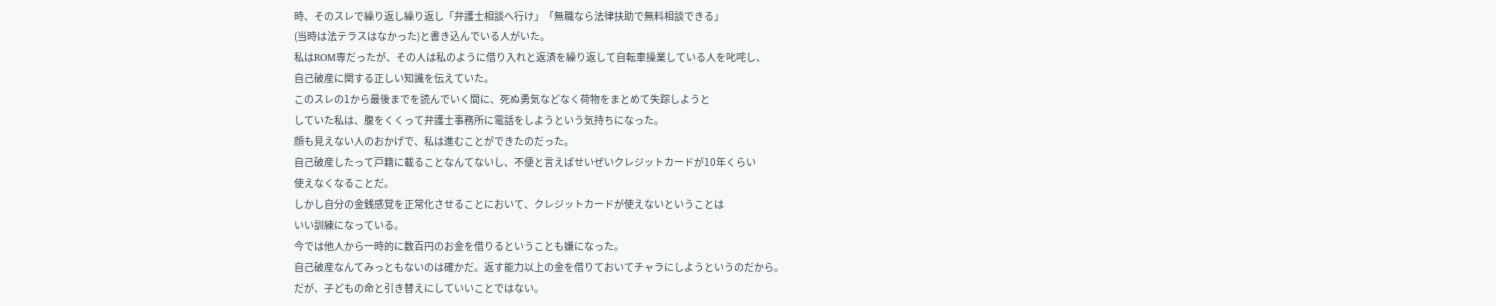時、そのスレで繰り返し繰り返し「弁護士相談へ行け」「無職なら法律扶助で無料相談できる」
(当時は法テラスはなかった)と書き込んでいる人がいた。
私はROM専だったが、その人は私のように借り入れと返済を繰り返して自転車操業している人を叱咤し、
自己破産に関する正しい知識を伝えていた。
このスレの1から最後までを読んでいく間に、死ぬ勇気などなく荷物をまとめて失踪しようと
していた私は、腹をくくって弁護士事務所に電話をしようという気持ちになった。
顔も見えない人のおかげで、私は進むことができたのだった。
自己破産したって戸籍に載ることなんてないし、不便と言えばせいぜいクレジットカードが10年くらい
使えなくなることだ。
しかし自分の金銭感覚を正常化させることにおいて、クレジットカードが使えないということは
いい訓練になっている。
今では他人から一時的に数百円のお金を借りるということも嫌になった。
自己破産なんてみっともないのは確かだ。返す能力以上の金を借りておいてチャラにしようというのだから。
だが、子どもの命と引き替えにしていいことではない。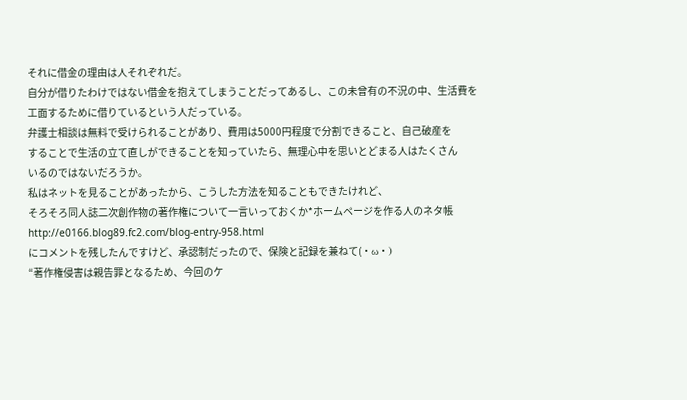それに借金の理由は人それぞれだ。
自分が借りたわけではない借金を抱えてしまうことだってあるし、この未曾有の不況の中、生活費を
工面するために借りているという人だっている。
弁護士相談は無料で受けられることがあり、費用は5000円程度で分割できること、自己破産を
することで生活の立て直しができることを知っていたら、無理心中を思いとどまる人はたくさん
いるのではないだろうか。
私はネットを見ることがあったから、こうした方法を知ることもできたけれど、
そろそろ同人誌二次創作物の著作権について一言いっておくか*ホームページを作る人のネタ帳
http://e0166.blog89.fc2.com/blog-entry-958.html
にコメントを残したんですけど、承認制だったので、保険と記録を兼ねて(・ω・)
“著作権侵害は親告罪となるため、今回のケ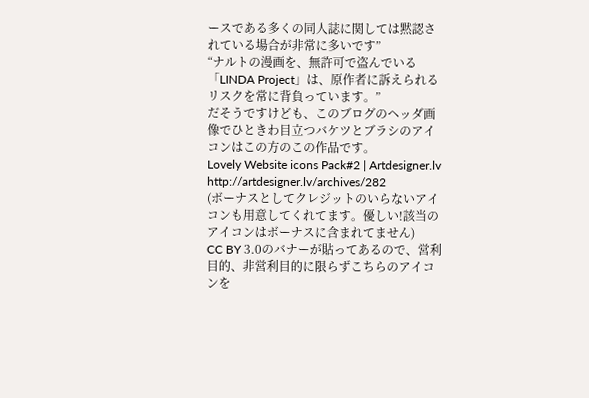ースである多くの同人誌に関しては黙認されている場合が非常に多いです”
“ナルトの漫画を、無許可で盗んでいる「LINDA Project」は、原作者に訴えられるリスクを常に背負っています。”
だそうですけども、このブログのヘッダ画像でひときわ目立つバケツとブラシのアイコンはこの方のこの作品です。
Lovely Website icons Pack#2 | Artdesigner.lv
http://artdesigner.lv/archives/282
(ボーナスとしてクレジットのいらないアイコンも用意してくれてます。優しい!該当のアイコンはボーナスに含まれてません)
CC BY 3.0のバナーが貼ってあるので、営利目的、非営利目的に限らずこちらのアイコンを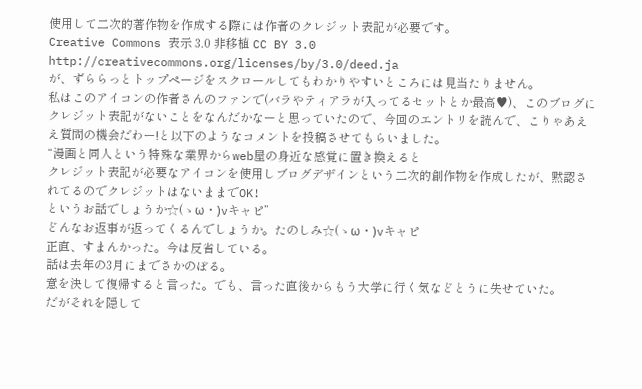使用して二次的著作物を作成する際には作者のクレジット表記が必要です。
Creative Commons 表示 3.0 非移植 CC BY 3.0
http://creativecommons.org/licenses/by/3.0/deed.ja
が、ずららっとトップページをスクロールしてもわかりやすいところには見当たりません。
私はこのアイコンの作者さんのファンで(バラやティアラが入ってるセットとか最高♥)、このブログにクレジット表記がないことをなんだかなーと思っていたので、今回のエントリを読んで、こりゃあええ質問の機会だわー!と以下のようなコメントを投稿させてもらいました。
“漫画と同人という特殊な業界からweb屋の身近な感覚に置き換えると
クレジット表記が必要なアイコンを使用しブログデザインという二次的創作物を作成したが、黙認されてるのでクレジットはないままでOK!
というお話でしょうか☆(ゝω・)vキャピ”
どんなお返事が返ってくるんでしょうか。たのしみ☆(ゝω・)vキャピ
正直、すまんかった。今は反省している。
話は去年の3月にまでさかのぼる。
意を決して復帰すると言った。でも、言った直後からもう大学に行く気などとうに失せていた。
だがそれを隠して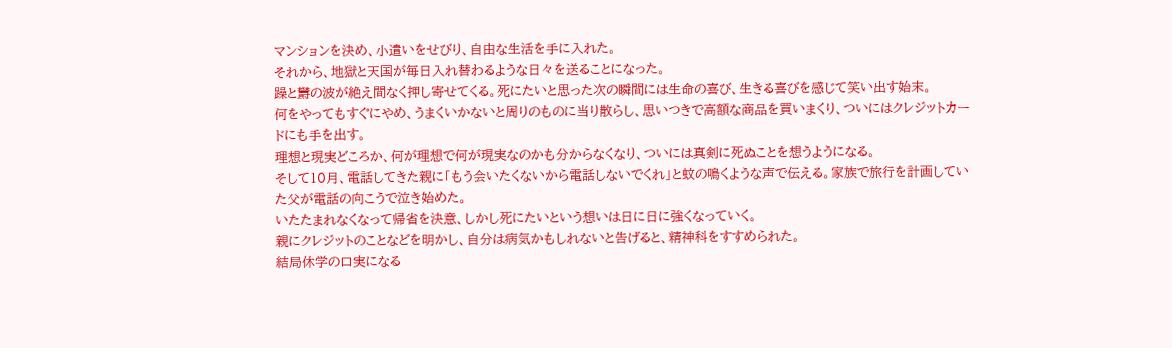マンションを決め、小遣いをせびり、自由な生活を手に入れた。
それから、地獄と天国が毎日入れ替わるような日々を送ることになった。
躁と欝の波が絶え間なく押し寄せてくる。死にたいと思った次の瞬間には生命の喜び、生きる喜びを感じて笑い出す始末。
何をやってもすぐにやめ、うまくいかないと周りのものに当り散らし、思いつきで高額な商品を買いまくり、ついにはクレジットカードにも手を出す。
理想と現実どころか、何が理想で何が現実なのかも分からなくなり、ついには真剣に死ぬことを想うようになる。
そして10月、電話してきた親に「もう会いたくないから電話しないでくれ」と蚊の鳴くような声で伝える。家族で旅行を計画していた父が電話の向こうで泣き始めた。
いたたまれなくなって帰省を決意、しかし死にたいという想いは日に日に強くなっていく。
親にクレジットのことなどを明かし、自分は病気かもしれないと告げると、精神科をすすめられた。
結局休学の口実になる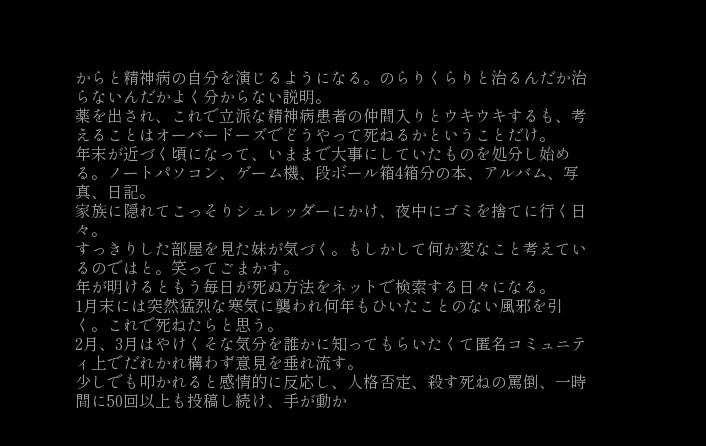からと精神病の自分を演じるようになる。のらりくらりと治るんだか治らないんだかよく分からない説明。
薬を出され、これで立派な精神病患者の仲間入りとウキウキするも、考えることはオーバードーズでどうやって死ねるかということだけ。
年末が近づく頃になって、いままで大事にしていたものを処分し始める。ノートパソコン、ゲーム機、段ボール箱4箱分の本、アルバム、写真、日記。
家族に隠れてこっそりシュレッダーにかけ、夜中にゴミを捨てに行く日々。
すっきりした部屋を見た妹が気づく。もしかして何か変なこと考えているのではと。笑ってごまかす。
年が明けるともう毎日が死ぬ方法をネットで検索する日々になる。
1月末には突然猛烈な寒気に襲われ何年もひいたことのない風邪を引く。これで死ねたらと思う。
2月、3月はやけくそな気分を誰かに知ってもらいたくて匿名コミュニティ上でだれかれ構わず意見を垂れ流す。
少しでも叩かれると感情的に反応し、人格否定、殺す死ねの罵倒、一時間に50回以上も投稿し続け、手が動か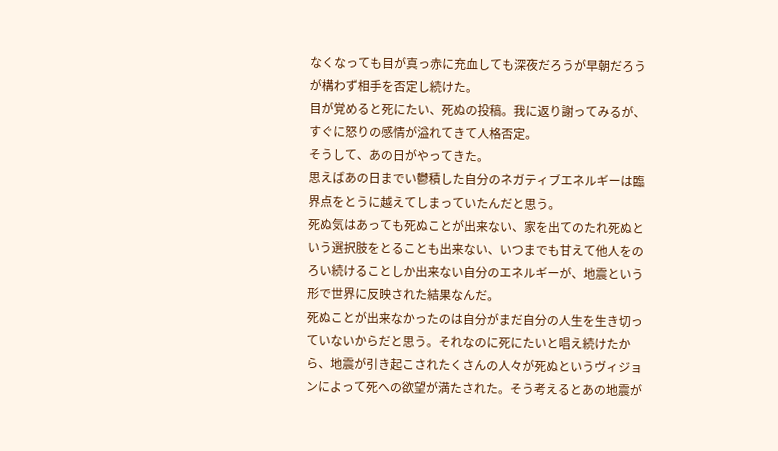なくなっても目が真っ赤に充血しても深夜だろうが早朝だろうが構わず相手を否定し続けた。
目が覚めると死にたい、死ぬの投稿。我に返り謝ってみるが、すぐに怒りの感情が溢れてきて人格否定。
そうして、あの日がやってきた。
思えばあの日までい鬱積した自分のネガティブエネルギーは臨界点をとうに越えてしまっていたんだと思う。
死ぬ気はあっても死ぬことが出来ない、家を出てのたれ死ぬという選択肢をとることも出来ない、いつまでも甘えて他人をのろい続けることしか出来ない自分のエネルギーが、地震という形で世界に反映された結果なんだ。
死ぬことが出来なかったのは自分がまだ自分の人生を生き切っていないからだと思う。それなのに死にたいと唱え続けたから、地震が引き起こされたくさんの人々が死ぬというヴィジョンによって死への欲望が満たされた。そう考えるとあの地震が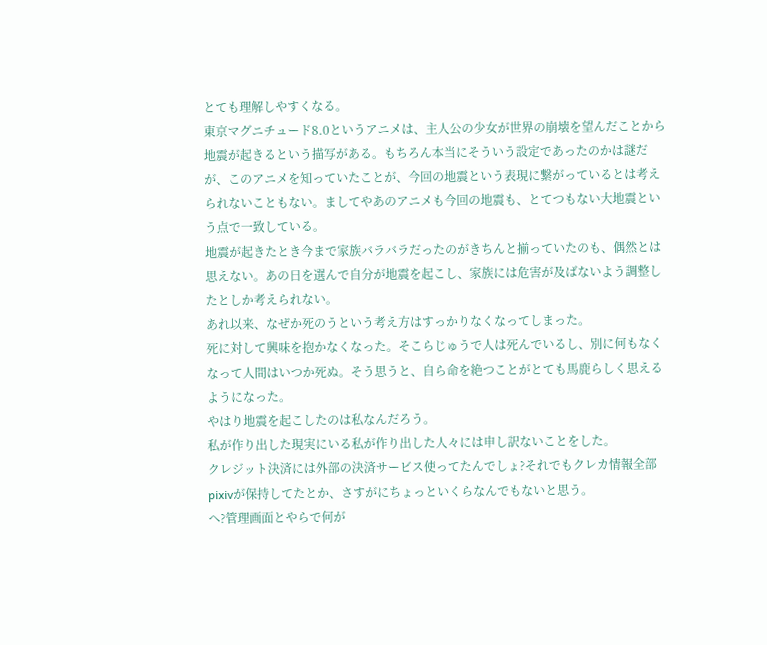とても理解しやすくなる。
東京マグニチュード8.0というアニメは、主人公の少女が世界の崩壊を望んだことから地震が起きるという描写がある。もちろん本当にそういう設定であったのかは謎だが、このアニメを知っていたことが、今回の地震という表現に繋がっているとは考えられないこともない。ましてやあのアニメも今回の地震も、とてつもない大地震という点で一致している。
地震が起きたとき今まで家族バラバラだったのがきちんと揃っていたのも、偶然とは思えない。あの日を選んで自分が地震を起こし、家族には危害が及ばないよう調整したとしか考えられない。
あれ以来、なぜか死のうという考え方はすっかりなくなってしまった。
死に対して興味を抱かなくなった。そこらじゅうで人は死んでいるし、別に何もなくなって人間はいつか死ぬ。そう思うと、自ら命を絶つことがとても馬鹿らしく思えるようになった。
やはり地震を起こしたのは私なんだろう。
私が作り出した現実にいる私が作り出した人々には申し訳ないことをした。
クレジット決済には外部の決済サービス使ってたんでしょ?それでもクレカ情報全部pixivが保持してたとか、さすがにちょっといくらなんでもないと思う。
へ?管理画面とやらで何が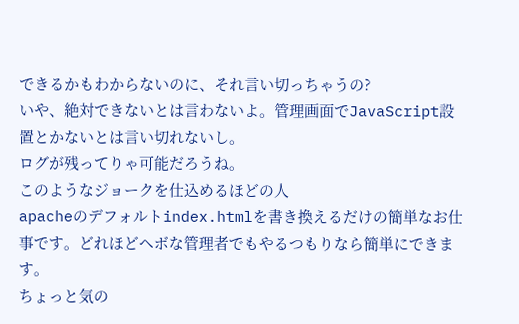できるかもわからないのに、それ言い切っちゃうの?
いや、絶対できないとは言わないよ。管理画面でJavaScript設置とかないとは言い切れないし。
ログが残ってりゃ可能だろうね。
このようなジョークを仕込めるほどの人
apacheのデフォルトindex.htmlを書き換えるだけの簡単なお仕事です。どれほどヘボな管理者でもやるつもりなら簡単にできます。
ちょっと気の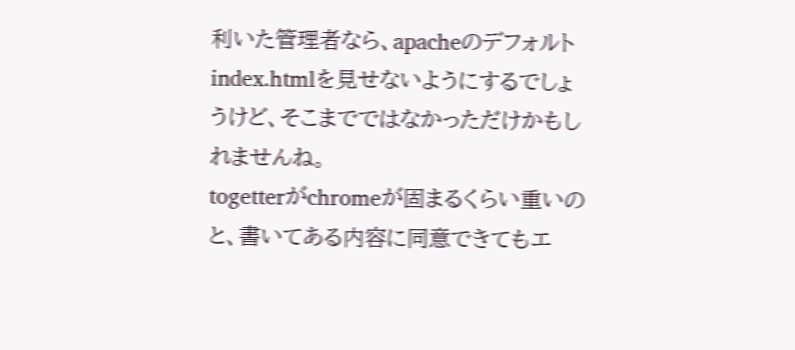利いた管理者なら、apacheのデフォルトindex.htmlを見せないようにするでしょうけど、そこまでではなかっただけかもしれませんね。
togetterがchromeが固まるくらい重いのと、書いてある内容に同意できてもエ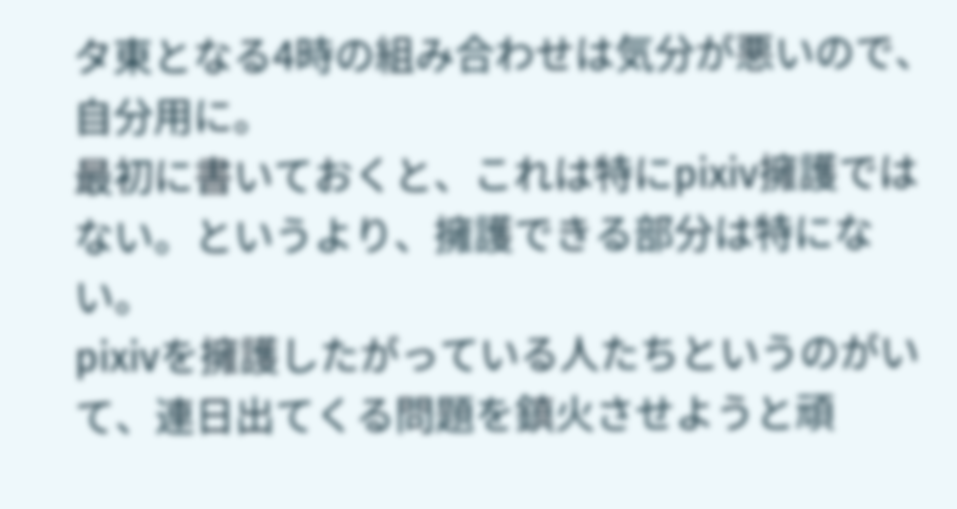タ東となる4時の組み合わせは気分が悪いので、自分用に。
最初に書いておくと、これは特にpixiv擁護ではない。というより、擁護できる部分は特にない。
pixivを擁護したがっている人たちというのがいて、連日出てくる問題を鎮火させようと頑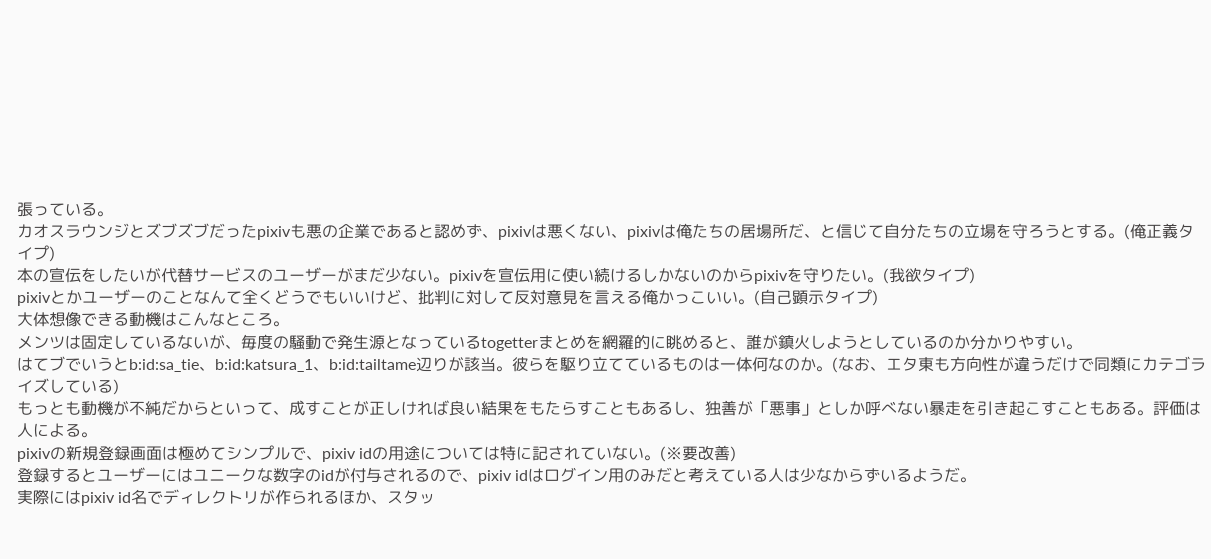張っている。
カオスラウンジとズブズブだったpixivも悪の企業であると認めず、pixivは悪くない、pixivは俺たちの居場所だ、と信じて自分たちの立場を守ろうとする。(俺正義タイプ)
本の宣伝をしたいが代替サービスのユーザーがまだ少ない。pixivを宣伝用に使い続けるしかないのからpixivを守りたい。(我欲タイプ)
pixivとかユーザーのことなんて全くどうでもいいけど、批判に対して反対意見を言える俺かっこいい。(自己顕示タイプ)
大体想像できる動機はこんなところ。
メンツは固定しているないが、毎度の騒動で発生源となっているtogetterまとめを網羅的に眺めると、誰が鎮火しようとしているのか分かりやすい。
はてブでいうとb:id:sa_tie、b:id:katsura_1、b:id:tailtame辺りが該当。彼らを駆り立てているものは一体何なのか。(なお、エタ東も方向性が違うだけで同類にカテゴライズしている)
もっとも動機が不純だからといって、成すことが正しければ良い結果をもたらすこともあるし、独善が「悪事」としか呼べない暴走を引き起こすこともある。評価は人による。
pixivの新規登録画面は極めてシンプルで、pixiv idの用途については特に記されていない。(※要改善)
登録するとユーザーにはユニークな数字のidが付与されるので、pixiv idはログイン用のみだと考えている人は少なからずいるようだ。
実際にはpixiv id名でディレクトリが作られるほか、スタッ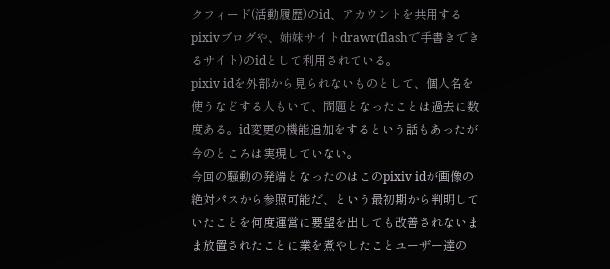クフィード(活動履歴)のid、アカウントを共用するpixivブログや、姉妹サイトdrawr(flashで手書きできるサイト)のidとして利用されている。
pixiv idを外部から見られないものとして、個人名を使うなどする人もいて、問題となったことは過去に数度ある。id変更の機能追加をするという話もあったが今のところは実現していない。
今回の騒動の発端となったのはこのpixiv idが画像の絶対パスから参照可能だ、という最初期から判明していたことを何度運営に要望を出しても改善されないまま放置されたことに業を煮やしたことユーザー達の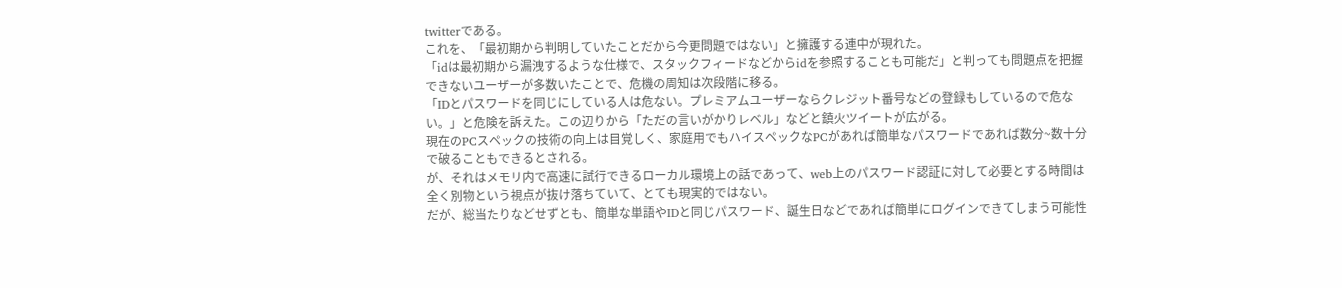twitterである。
これを、「最初期から判明していたことだから今更問題ではない」と擁護する連中が現れた。
「idは最初期から漏洩するような仕様で、スタックフィードなどからidを参照することも可能だ」と判っても問題点を把握できないユーザーが多数いたことで、危機の周知は次段階に移る。
「IDとパスワードを同じにしている人は危ない。プレミアムユーザーならクレジット番号などの登録もしているので危ない。」と危険を訴えた。この辺りから「ただの言いがかりレベル」などと鎮火ツイートが広がる。
現在のPCスペックの技術の向上は目覚しく、家庭用でもハイスペックなPCがあれば簡単なパスワードであれば数分~数十分で破ることもできるとされる。
が、それはメモリ内で高速に試行できるローカル環境上の話であって、web上のパスワード認証に対して必要とする時間は全く別物という視点が抜け落ちていて、とても現実的ではない。
だが、総当たりなどせずとも、簡単な単語やIDと同じパスワード、誕生日などであれば簡単にログインできてしまう可能性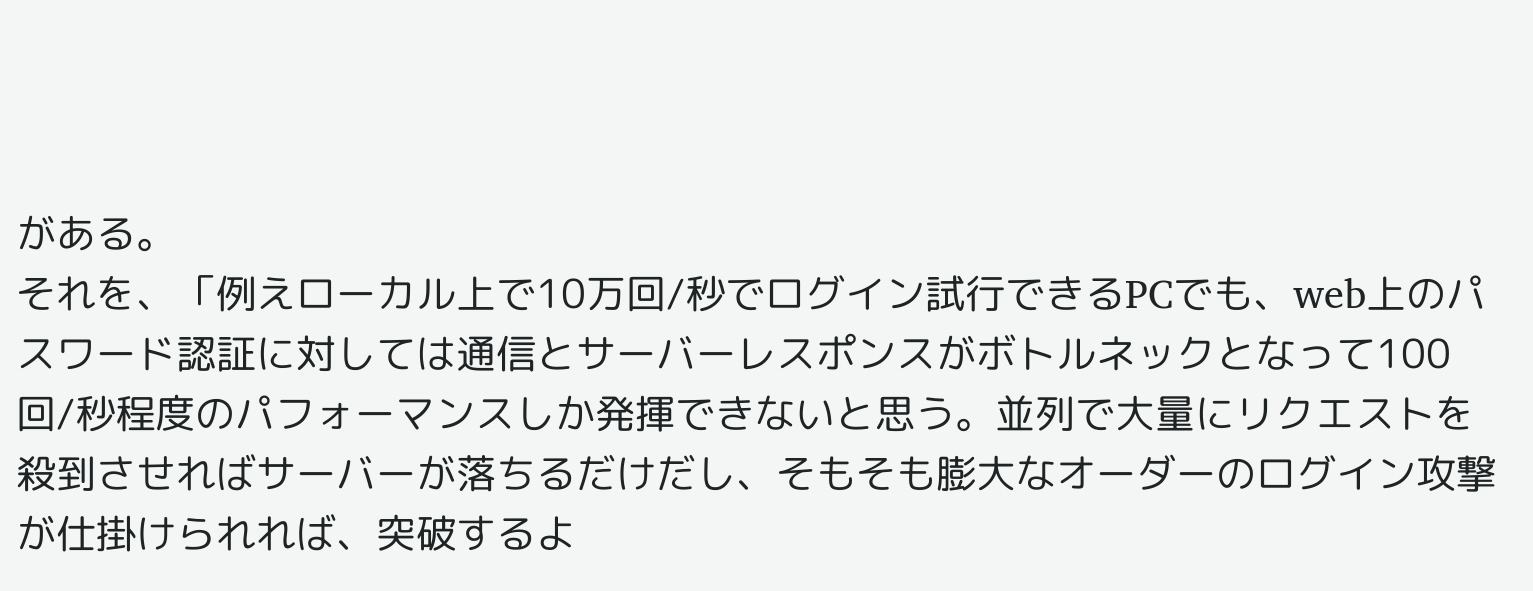がある。
それを、「例えローカル上で10万回/秒でログイン試行できるPCでも、web上のパスワード認証に対しては通信とサーバーレスポンスがボトルネックとなって100回/秒程度のパフォーマンスしか発揮できないと思う。並列で大量にリクエストを殺到させればサーバーが落ちるだけだし、そもそも膨大なオーダーのログイン攻撃が仕掛けられれば、突破するよ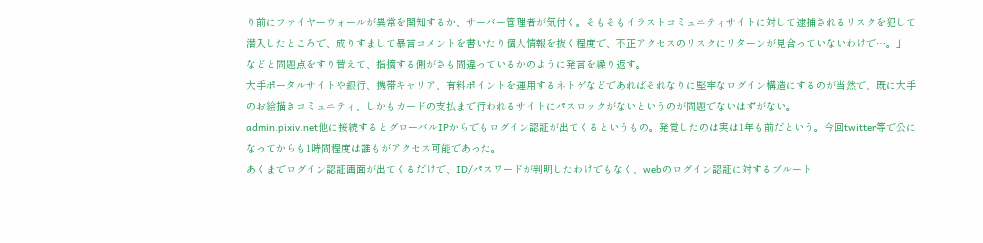り前にファイヤーウォールが異常を関知するか、サーバー管理者が気付く。そもそもイラストコミュニティサイトに対して逮捕されるリスクを犯して潜入したところで、成りすまして暴言コメントを書いたり個人情報を抜く程度で、不正アクセスのリスクにリターンが見合っていないわけで…。」
などと問題点をすり替えて、指摘する側がさも間違っているかのように発言を繰り返す。
大手ポータルサイトや銀行、携帯キャリア、有料ポイントを運用するネトゲなどであればそれなりに堅牢なログイン構造にするのが当然で、既に大手のお絵描きコミュニティ、しかもカードの支払まで行われるサイトにパスロックがないというのが問題でないはずがない。
admin.pixiv.net他に接続するとグローバルIPからでもログイン認証が出てくるというもの。発覚したのは実は1年も前だという。今回twitter等で公になってからも1時間程度は誰もがアクセス可能であった。
あくまでログイン認証画面が出てくるだけで、ID/パスワードが判明したわけでもなく、webのログイン認証に対するブルート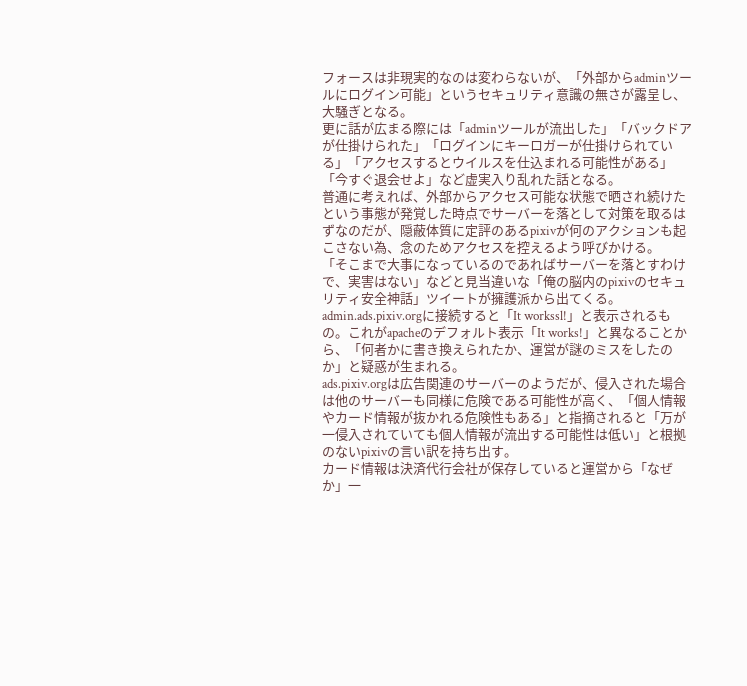フォースは非現実的なのは変わらないが、「外部からadminツールにログイン可能」というセキュリティ意識の無さが露呈し、大騒ぎとなる。
更に話が広まる際には「adminツールが流出した」「バックドアが仕掛けられた」「ログインにキーロガーが仕掛けられている」「アクセスするとウイルスを仕込まれる可能性がある」「今すぐ退会せよ」など虚実入り乱れた話となる。
普通に考えれば、外部からアクセス可能な状態で晒され続けたという事態が発覚した時点でサーバーを落として対策を取るはずなのだが、隠蔽体質に定評のあるpixivが何のアクションも起こさない為、念のためアクセスを控えるよう呼びかける。
「そこまで大事になっているのであればサーバーを落とすわけで、実害はない」などと見当違いな「俺の脳内のpixivのセキュリティ安全神話」ツイートが擁護派から出てくる。
admin.ads.pixiv.orgに接続すると「It workssl!」と表示されるもの。これがapacheのデフォルト表示「It works!」と異なることから、「何者かに書き換えられたか、運営が謎のミスをしたのか」と疑惑が生まれる。
ads.pixiv.orgは広告関連のサーバーのようだが、侵入された場合は他のサーバーも同様に危険である可能性が高く、「個人情報やカード情報が抜かれる危険性もある」と指摘されると「万が一侵入されていても個人情報が流出する可能性は低い」と根拠のないpixivの言い訳を持ち出す。
カード情報は決済代行会社が保存していると運営から「なぜか」一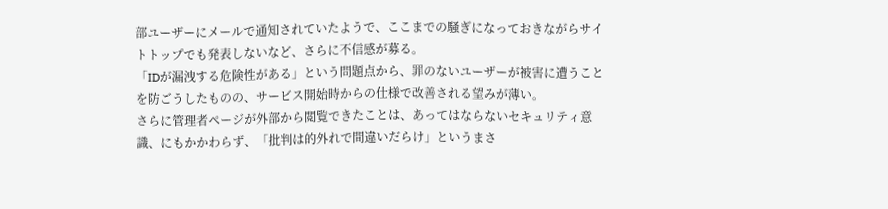部ユーザーにメールで通知されていたようで、ここまでの騒ぎになっておきながらサイトトップでも発表しないなど、さらに不信感が募る。
「IDが漏洩する危険性がある」という問題点から、罪のないユーザーが被害に遭うことを防ごうしたものの、サービス開始時からの仕様で改善される望みが薄い。
さらに管理者ページが外部から閲覧できたことは、あってはならないセキュリティ意識、にもかかわらず、「批判は的外れで間違いだらけ」というまさ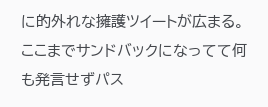に的外れな擁護ツイートが広まる。
ここまでサンドバックになってて何も発言せずパス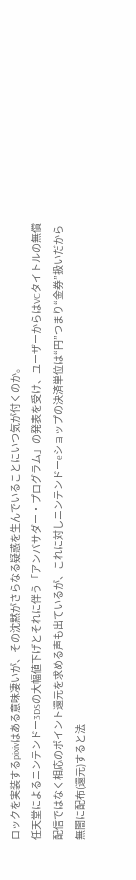ロックを実装するpixivはある意味凄いが、その沈黙がさらなる疑惑を生んでいることにいつ気が付くのか。
任天堂によるニンテンドー3DSの大幅値下げとそれに伴う「アンバサダー・プログラム」の発表を受け、ユーザーからはVCタイトルの無償配信ではなく相応のポイント還元を求める声も出ているが、これに対しニンテンドーeショップの決済単位は“円”つまり“金券”扱いだから無闇に配布(還元)すると法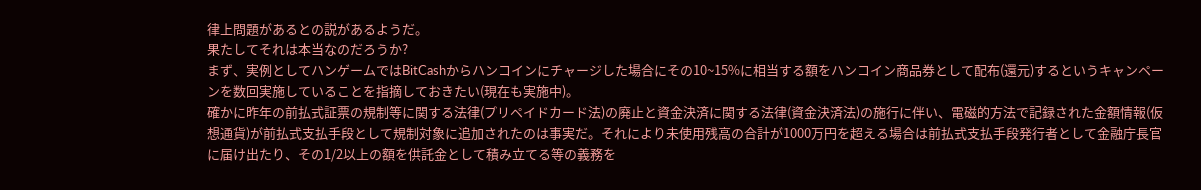律上問題があるとの説があるようだ。
果たしてそれは本当なのだろうか?
まず、実例としてハンゲームではBitCashからハンコインにチャージした場合にその10~15%に相当する額をハンコイン商品券として配布(還元)するというキャンペーンを数回実施していることを指摘しておきたい(現在も実施中)。
確かに昨年の前払式証票の規制等に関する法律(プリペイドカード法)の廃止と資金決済に関する法律(資金決済法)の施行に伴い、電磁的方法で記録された金額情報(仮想通貨)が前払式支払手段として規制対象に追加されたのは事実だ。それにより未使用残高の合計が1000万円を超える場合は前払式支払手段発行者として金融庁長官に届け出たり、その1/2以上の額を供託金として積み立てる等の義務を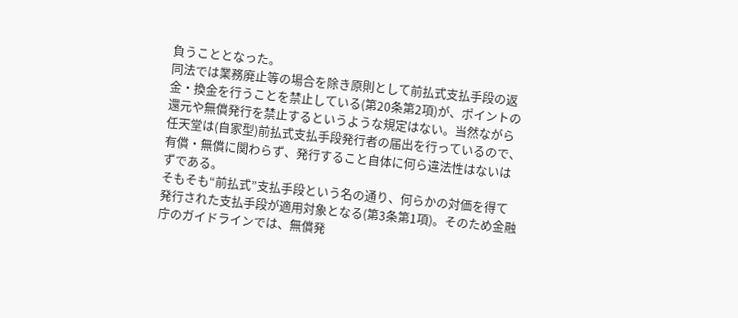負うこととなった。
同法では業務廃止等の場合を除き原則として前払式支払手段の返金・換金を行うことを禁止している(第20条第2項)が、ポイントの還元や無償発行を禁止するというような規定はない。当然ながら任天堂は(自家型)前払式支払手段発行者の届出を行っているので、有償・無償に関わらず、発行すること自体に何ら違法性はないはずである。
そもそも“前払式”支払手段という名の通り、何らかの対価を得て発行された支払手段が適用対象となる(第3条第1項)。そのため金融庁のガイドラインでは、無償発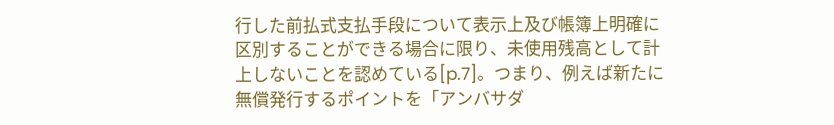行した前払式支払手段について表示上及び帳簿上明確に区別することができる場合に限り、未使用残高として計上しないことを認めている[p.7]。つまり、例えば新たに無償発行するポイントを「アンバサダ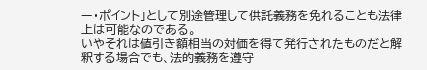ー・ポイント」として別途管理して供託義務を免れることも法律上は可能なのである。
いやそれは値引き額相当の対価を得て発行されたものだと解釈する場合でも、法的義務を遵守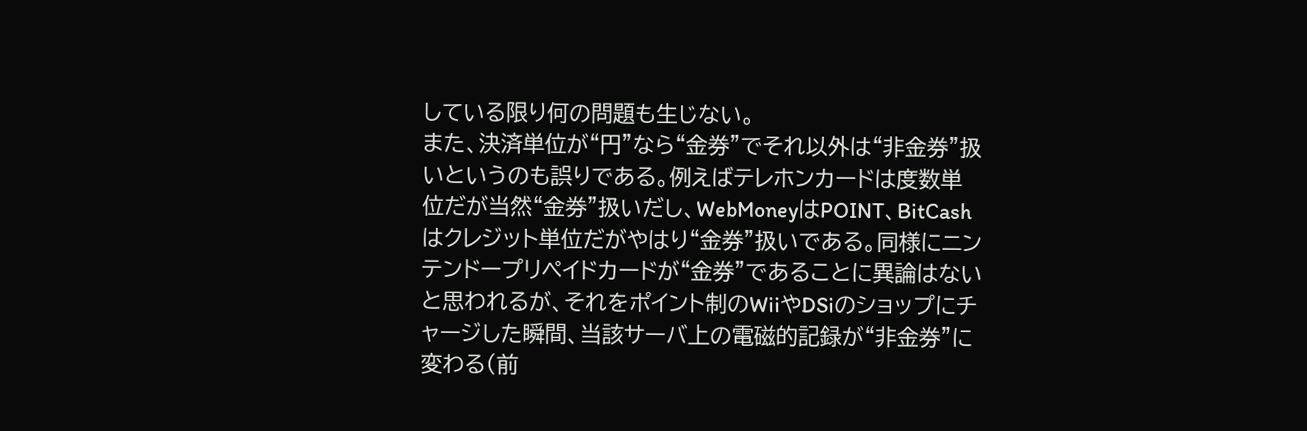している限り何の問題も生じない。
また、決済単位が“円”なら“金券”でそれ以外は“非金券”扱いというのも誤りである。例えばテレホンカードは度数単位だが当然“金券”扱いだし、WebMoneyはPOINT、BitCashはクレジット単位だがやはり“金券”扱いである。同様にニンテンドープリペイドカードが“金券”であることに異論はないと思われるが、それをポイント制のWiiやDSiのショップにチャージした瞬間、当該サーバ上の電磁的記録が“非金券”に変わる(前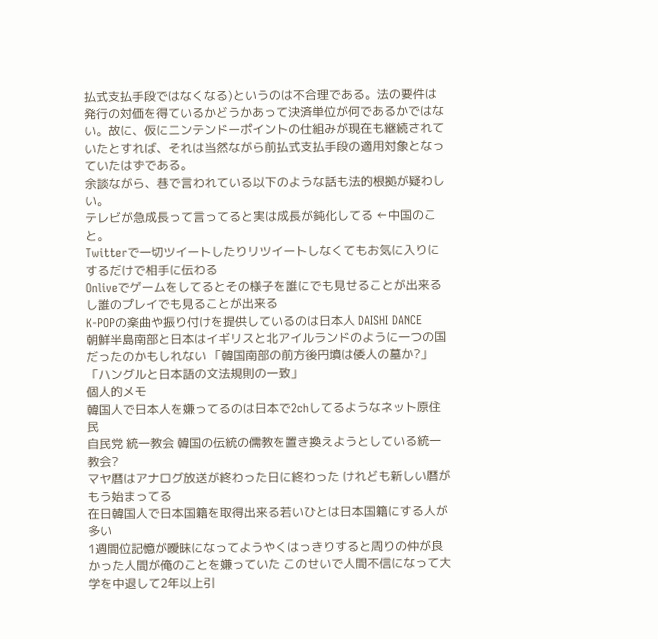払式支払手段ではなくなる)というのは不合理である。法の要件は発行の対価を得ているかどうかあって決済単位が何であるかではない。故に、仮にニンテンドーポイントの仕組みが現在も継続されていたとすれば、それは当然ながら前払式支払手段の適用対象となっていたはずである。
余談ながら、巷で言われている以下のような話も法的根拠が疑わしい。
テレビが急成長って言ってると実は成長が鈍化してる ←中国のこと。
Twitterで一切ツイートしたりリツイートしなくてもお気に入りにするだけで相手に伝わる
Onliveでゲームをしてるとその様子を誰にでも見せることが出来るし誰のプレイでも見ることが出来る
K-POPの楽曲や振り付けを提供しているのは日本人 DAISHI DANCE
朝鮮半島南部と日本はイギリスと北アイルランドのように一つの国だったのかもしれない 「韓国南部の前方後円墳は倭人の墓か?」「ハングルと日本語の文法規則の一致」
個人的メモ
韓国人で日本人を嫌ってるのは日本で2chしてるようなネット原住民
自民党 統一教会 韓国の伝統の儒教を置き換えようとしている統一教会?
マヤ暦はアナログ放送が終わった日に終わった けれども新しい暦がもう始まってる
在日韓国人で日本国籍を取得出来る若いひとは日本国籍にする人が多い
1週間位記憶が曖昧になってようやくはっきりすると周りの仲が良かった人間が俺のことを嫌っていた このせいで人間不信になって大学を中退して2年以上引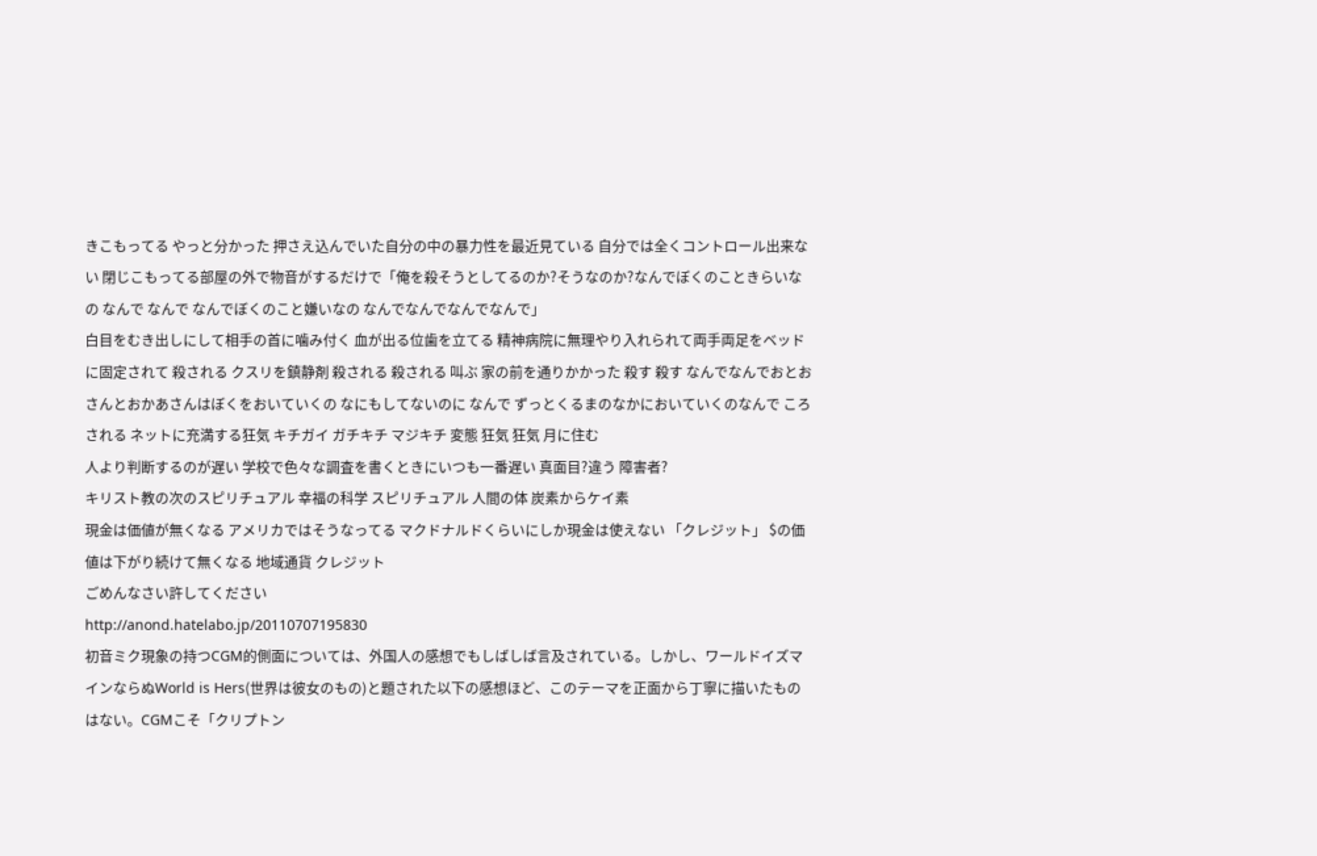きこもってる やっと分かった 押さえ込んでいた自分の中の暴力性を最近見ている 自分では全くコントロール出来ない 閉じこもってる部屋の外で物音がするだけで「俺を殺そうとしてるのか?そうなのか?なんでぼくのこときらいなの なんで なんで なんでぼくのこと嫌いなの なんでなんでなんでなんで」
白目をむき出しにして相手の首に噛み付く 血が出る位歯を立てる 精神病院に無理やり入れられて両手両足をベッドに固定されて 殺される クスリを鎮静剤 殺される 殺される 叫ぶ 家の前を通りかかった 殺す 殺す なんでなんでおとおさんとおかあさんはぼくをおいていくの なにもしてないのに なんで ずっとくるまのなかにおいていくのなんで ころされる ネットに充満する狂気 キチガイ ガチキチ マジキチ 変態 狂気 狂気 月に住む
人より判断するのが遅い 学校で色々な調査を書くときにいつも一番遅い 真面目?違う 障害者?
キリスト教の次のスピリチュアル 幸福の科学 スピリチュアル 人間の体 炭素からケイ素
現金は価値が無くなる アメリカではそうなってる マクドナルドくらいにしか現金は使えない 「クレジット」 $の価値は下がり続けて無くなる 地域通貨 クレジット
ごめんなさい許してください
http://anond.hatelabo.jp/20110707195830
初音ミク現象の持つCGM的側面については、外国人の感想でもしばしば言及されている。しかし、ワールドイズマインならぬWorld is Hers(世界は彼女のもの)と題された以下の感想ほど、このテーマを正面から丁寧に描いたものはない。CGMこそ「クリプトン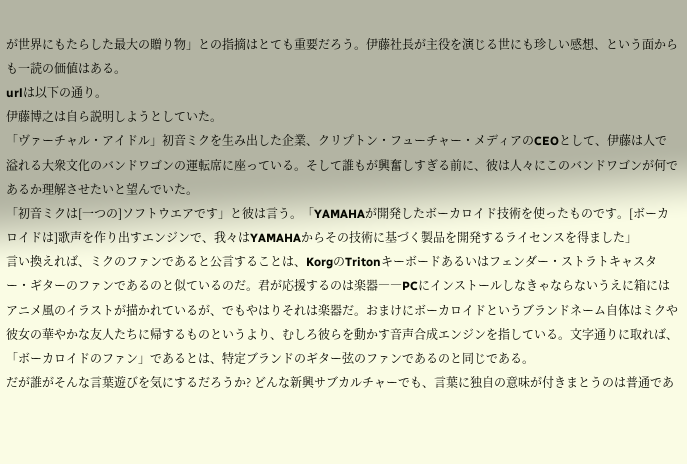が世界にもたらした最大の贈り物」との指摘はとても重要だろう。伊藤社長が主役を演じる世にも珍しい感想、という面からも一読の価値はある。
urlは以下の通り。
伊藤博之は自ら説明しようとしていた。
「ヴァーチャル・アイドル」初音ミクを生み出した企業、クリプトン・フューチャー・メディアのCEOとして、伊藤は人で溢れる大衆文化のバンドワゴンの運転席に座っている。そして誰もが興奮しすぎる前に、彼は人々にこのバンドワゴンが何であるか理解させたいと望んでいた。
「初音ミクは[一つの]ソフトウエアです」と彼は言う。「YAMAHAが開発したボーカロイド技術を使ったものです。[ボーカロイドは]歌声を作り出すエンジンで、我々はYAMAHAからその技術に基づく製品を開発するライセンスを得ました」
言い換えれば、ミクのファンであると公言することは、KorgのTritonキーボードあるいはフェンダー・ストラトキャスター・ギターのファンであるのと似ているのだ。君が応援するのは楽器――PCにインストールしなきゃならないうえに箱にはアニメ風のイラストが描かれているが、でもやはりそれは楽器だ。おまけにボーカロイドというブランドネーム自体はミクや彼女の華やかな友人たちに帰するものというより、むしろ彼らを動かす音声合成エンジンを指している。文字通りに取れば、「ボーカロイドのファン」であるとは、特定ブランドのギター弦のファンであるのと同じである。
だが誰がそんな言葉遊びを気にするだろうか? どんな新興サブカルチャーでも、言葉に独自の意味が付きまとうのは普通であ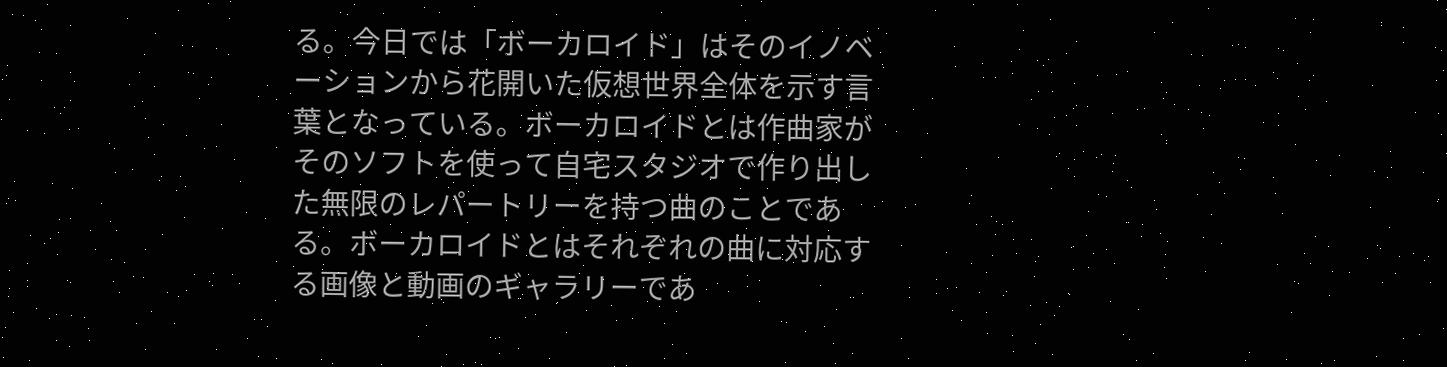る。今日では「ボーカロイド」はそのイノベーションから花開いた仮想世界全体を示す言葉となっている。ボーカロイドとは作曲家がそのソフトを使って自宅スタジオで作り出した無限のレパートリーを持つ曲のことである。ボーカロイドとはそれぞれの曲に対応する画像と動画のギャラリーであ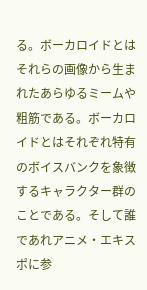る。ボーカロイドとはそれらの画像から生まれたあらゆるミームや粗筋である。ボーカロイドとはそれぞれ特有のボイスバンクを象徴するキャラクター群のことである。そして誰であれアニメ・エキスポに参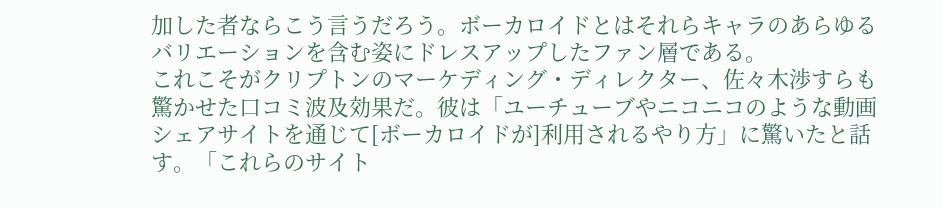加した者ならこう言うだろう。ボーカロイドとはそれらキャラのあらゆるバリエーションを含む姿にドレスアップしたファン層である。
これこそがクリプトンのマーケディング・ディレクター、佐々木渉すらも驚かせた口コミ波及効果だ。彼は「ユーチューブやニコニコのような動画シェアサイトを通じて[ボーカロイドが]利用されるやり方」に驚いたと話す。「これらのサイト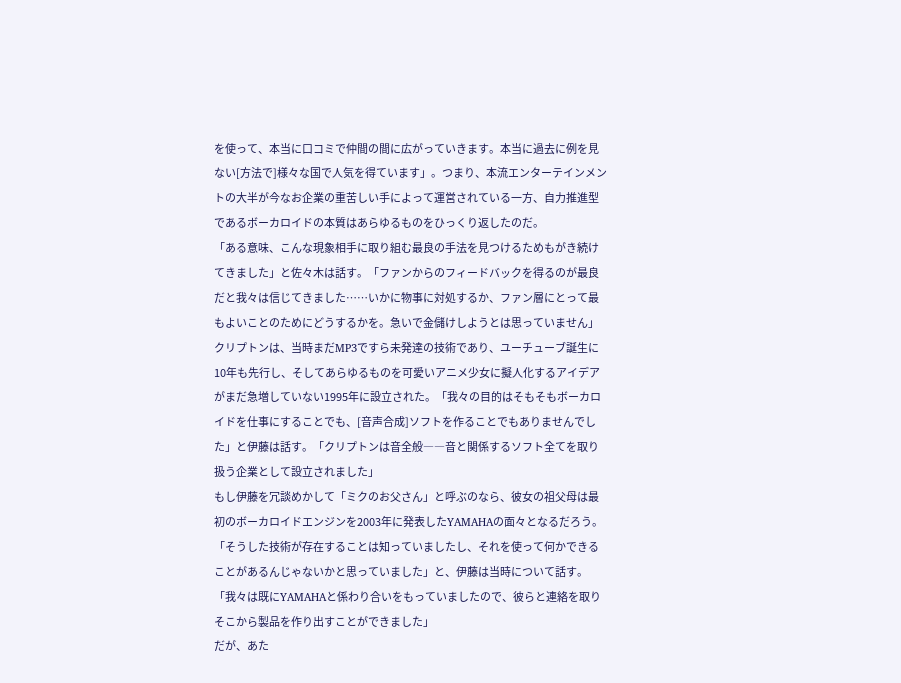を使って、本当に口コミで仲間の間に広がっていきます。本当に過去に例を見ない[方法で]様々な国で人気を得ています」。つまり、本流エンターテインメントの大半が今なお企業の重苦しい手によって運営されている一方、自力推進型であるボーカロイドの本質はあらゆるものをひっくり返したのだ。
「ある意味、こんな現象相手に取り組む最良の手法を見つけるためもがき続けてきました」と佐々木は話す。「ファンからのフィードバックを得るのが最良だと我々は信じてきました……いかに物事に対処するか、ファン層にとって最もよいことのためにどうするかを。急いで金儲けしようとは思っていません」
クリプトンは、当時まだMP3ですら未発達の技術であり、ユーチューブ誕生に10年も先行し、そしてあらゆるものを可愛いアニメ少女に擬人化するアイデアがまだ急増していない1995年に設立された。「我々の目的はそもそもボーカロイドを仕事にすることでも、[音声合成]ソフトを作ることでもありませんでした」と伊藤は話す。「クリプトンは音全般――音と関係するソフト全てを取り扱う企業として設立されました」
もし伊藤を冗談めかして「ミクのお父さん」と呼ぶのなら、彼女の祖父母は最初のボーカロイドエンジンを2003年に発表したYAMAHAの面々となるだろう。「そうした技術が存在することは知っていましたし、それを使って何かできることがあるんじゃないかと思っていました」と、伊藤は当時について話す。「我々は既にYAMAHAと係わり合いをもっていましたので、彼らと連絡を取りそこから製品を作り出すことができました」
だが、あた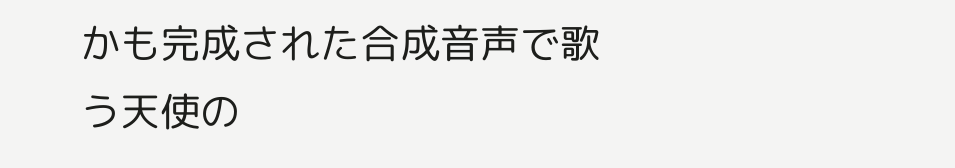かも完成された合成音声で歌う天使の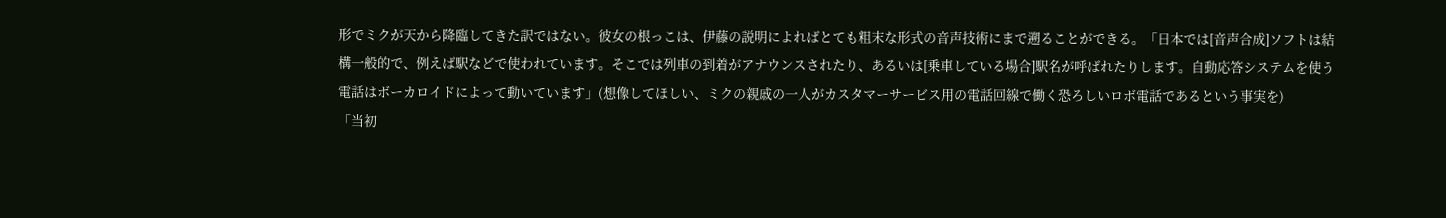形でミクが天から降臨してきた訳ではない。彼女の根っこは、伊藤の説明によればとても粗末な形式の音声技術にまで遡ることができる。「日本では[音声合成]ソフトは結構一般的で、例えば駅などで使われています。そこでは列車の到着がアナウンスされたり、あるいは[乗車している場合]駅名が呼ばれたりします。自動応答システムを使う電話はボーカロイドによって動いています」(想像してほしい、ミクの親戚の一人がカスタマーサービス用の電話回線で働く恐ろしいロボ電話であるという事実を)
「当初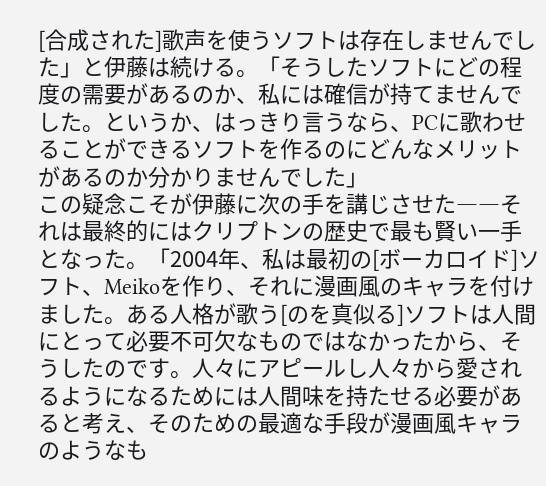[合成された]歌声を使うソフトは存在しませんでした」と伊藤は続ける。「そうしたソフトにどの程度の需要があるのか、私には確信が持てませんでした。というか、はっきり言うなら、PCに歌わせることができるソフトを作るのにどんなメリットがあるのか分かりませんでした」
この疑念こそが伊藤に次の手を講じさせた――それは最終的にはクリプトンの歴史で最も賢い一手となった。「2004年、私は最初の[ボーカロイド]ソフト、Meikoを作り、それに漫画風のキャラを付けました。ある人格が歌う[のを真似る]ソフトは人間にとって必要不可欠なものではなかったから、そうしたのです。人々にアピールし人々から愛されるようになるためには人間味を持たせる必要があると考え、そのための最適な手段が漫画風キャラのようなも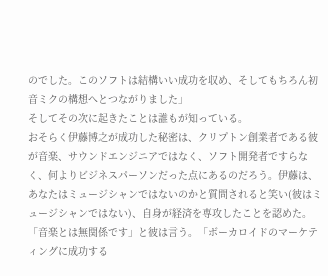のでした。このソフトは結構いい成功を収め、そしてもちろん初音ミクの構想へとつながりました」
そしてその次に起きたことは誰もが知っている。
おそらく伊藤博之が成功した秘密は、クリプトン創業者である彼が音楽、サウンドエンジニアではなく、ソフト開発者ですらなく、何よりビジネスパーソンだった点にあるのだろう。伊藤は、あなたはミュージシャンではないのかと質問されると笑い(彼はミュージシャンではない)、自身が経済を専攻したことを認めた。「音楽とは無関係です」と彼は言う。「ボーカロイドのマーケティングに成功する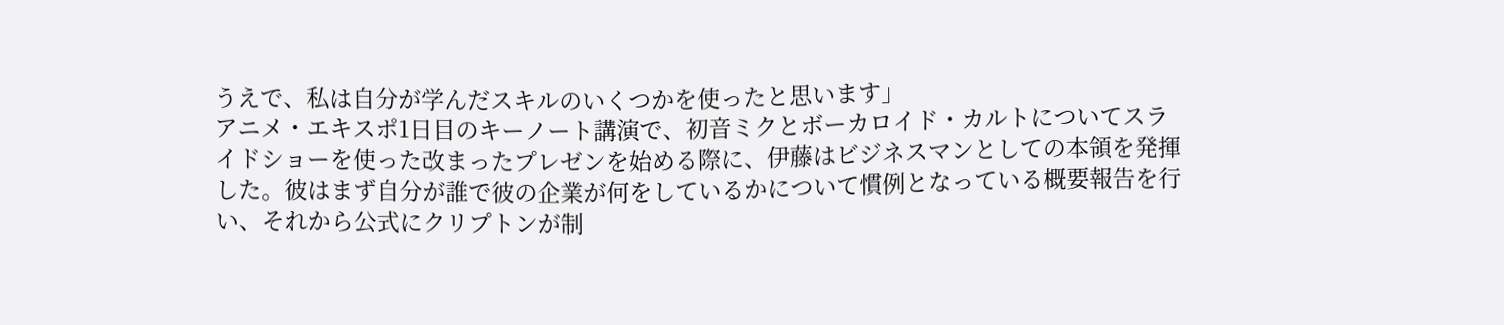うえで、私は自分が学んだスキルのいくつかを使ったと思います」
アニメ・エキスポ1日目のキーノート講演で、初音ミクとボーカロイド・カルトについてスライドショーを使った改まったプレゼンを始める際に、伊藤はビジネスマンとしての本領を発揮した。彼はまず自分が誰で彼の企業が何をしているかについて慣例となっている概要報告を行い、それから公式にクリプトンが制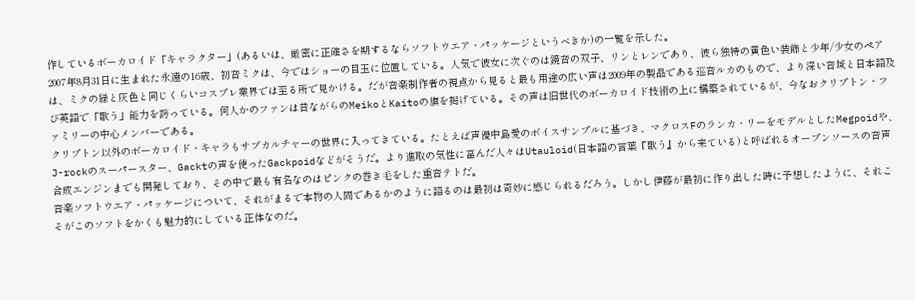作しているボーカロイド「キャラクター」(あるいは、厳密に正確さを期するならソフトウエア・パッケージというべきか)の一覧を示した。
2007年8月31日に生まれた永遠の16歳、初音ミクは、今ではショーの目玉に位置している。人気で彼女に次ぐのは鏡音の双子、リンとレンであり、彼ら独特の黄色い装飾と少年/少女のペアは、ミクの緑と灰色と同じくらいコスプレ業界では至る所で見かける。だが音楽制作者の視点から見ると最も用途の広い声は2009年の製品である巡音ルカのもので、より深い音域と日本語及び英語で「歌う」能力を誇っている。何人かのファンは昔ながらのMeikoとKaitoの旗を掲げている。その声は旧世代のボーカロイド技術の上に構築されているが、今なおクリプトン・ファミリーの中心メンバーである。
クリプトン以外のボーカロイド・キャラもサブカルチャーの世界に入ってきている。たとえば声優中島愛のボイスサンプルに基づき、マクロスFのランカ・リーをモデルとしたMegpoidや、J-rockのスーパースター、Gacktの声を使ったGackpoidなどがそうだ。より進取の気性に富んだ人々はUtauloid(日本語の言葉『歌う』から来ている)と呼ばれるオープンソースの音声合成エンジンまでも開発しており、その中で最も有名なのはピンクの巻き毛をした重音テトだ。
音楽ソフトウエア・パッケージについて、それがまるで本物の人間であるかのように語るのは最初は奇妙に感じられるだろう。しかし伊藤が最初に作り出した時に予想したように、それこそがこのソフトをかくも魅力的にしている正体なのだ。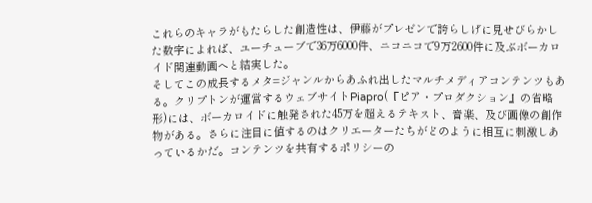これらのキャラがもたらした創造性は、伊藤がプレゼンで誇らしげに見せびらかした数字によれば、ユーチューブで36万6000件、ニコニコで9万2600件に及ぶボーカロイド関連動画へと結実した。
そしてこの成長するメタ=ジャンルからあふれ出したマルチメディアコンテンツもある。クリプトンが運営するウェブサイトPiapro(『ピア・プロダクション』の省略形)には、ボーカロイドに触発された45万を超えるテキスト、音楽、及び画像の創作物がある。さらに注目に値するのはクリエーターたちがどのように相互に刺激しあっているかだ。コンテンツを共有するポリシーの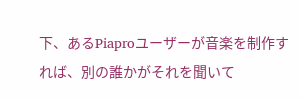下、あるPiaproユーザーが音楽を制作すれば、別の誰かがそれを聞いて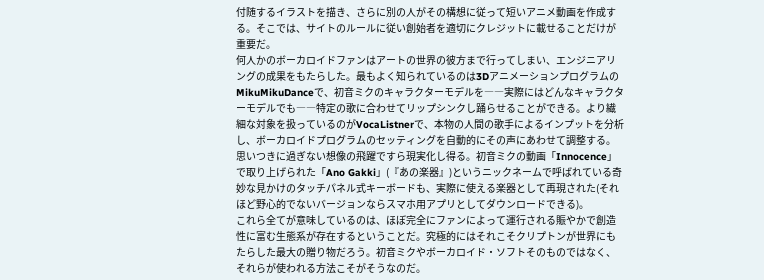付随するイラストを描き、さらに別の人がその構想に従って短いアニメ動画を作成する。そこでは、サイトのルールに従い創始者を適切にクレジットに載せることだけが重要だ。
何人かのボーカロイドファンはアートの世界の彼方まで行ってしまい、エンジニアリングの成果をもたらした。最もよく知られているのは3DアニメーションプログラムのMikuMikuDanceで、初音ミクのキャラクターモデルを――実際にはどんなキャラクターモデルでも――特定の歌に合わせてリップシンクし踊らせることができる。より繊細な対象を扱っているのがVocaListnerで、本物の人間の歌手によるインプットを分析し、ボーカロイドプログラムのセッティングを自動的にその声にあわせて調整する。思いつきに過ぎない想像の飛躍ですら現実化し得る。初音ミクの動画「Innocence」で取り上げられた「Ano Gakki」(『あの楽器』)というニックネームで呼ばれている奇妙な見かけのタッチパネル式キーボードも、実際に使える楽器として再現された(それほど野心的でないバージョンならスマホ用アプリとしてダウンロードできる)。
これら全てが意味しているのは、ほぼ完全にファンによって運行される賑やかで創造性に富む生態系が存在するということだ。究極的にはそれこそクリプトンが世界にもたらした最大の贈り物だろう。初音ミクやボーカロイド・ソフトそのものではなく、それらが使われる方法こそがそうなのだ。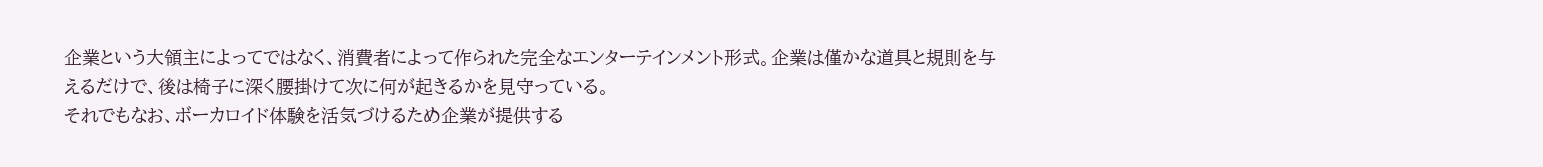企業という大領主によってではなく、消費者によって作られた完全なエンターテインメント形式。企業は僅かな道具と規則を与えるだけで、後は椅子に深く腰掛けて次に何が起きるかを見守っている。
それでもなお、ボーカロイド体験を活気づけるため企業が提供する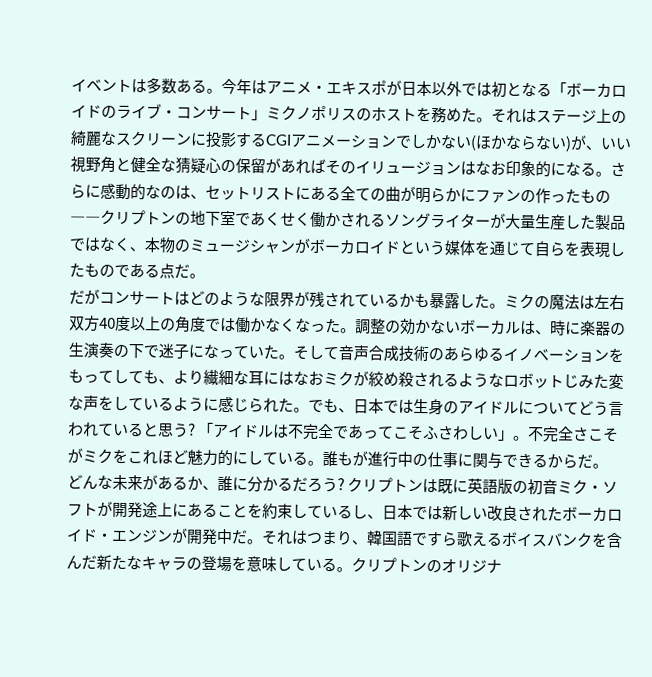イベントは多数ある。今年はアニメ・エキスポが日本以外では初となる「ボーカロイドのライブ・コンサート」ミクノポリスのホストを務めた。それはステージ上の綺麗なスクリーンに投影するCGIアニメーションでしかない(ほかならない)が、いい視野角と健全な猜疑心の保留があればそのイリュージョンはなお印象的になる。さらに感動的なのは、セットリストにある全ての曲が明らかにファンの作ったもの――クリプトンの地下室であくせく働かされるソングライターが大量生産した製品ではなく、本物のミュージシャンがボーカロイドという媒体を通じて自らを表現したものである点だ。
だがコンサートはどのような限界が残されているかも暴露した。ミクの魔法は左右双方40度以上の角度では働かなくなった。調整の効かないボーカルは、時に楽器の生演奏の下で迷子になっていた。そして音声合成技術のあらゆるイノベーションをもってしても、より繊細な耳にはなおミクが絞め殺されるようなロボットじみた変な声をしているように感じられた。でも、日本では生身のアイドルについてどう言われていると思う? 「アイドルは不完全であってこそふさわしい」。不完全さこそがミクをこれほど魅力的にしている。誰もが進行中の仕事に関与できるからだ。
どんな未来があるか、誰に分かるだろう? クリプトンは既に英語版の初音ミク・ソフトが開発途上にあることを約束しているし、日本では新しい改良されたボーカロイド・エンジンが開発中だ。それはつまり、韓国語ですら歌えるボイスバンクを含んだ新たなキャラの登場を意味している。クリプトンのオリジナ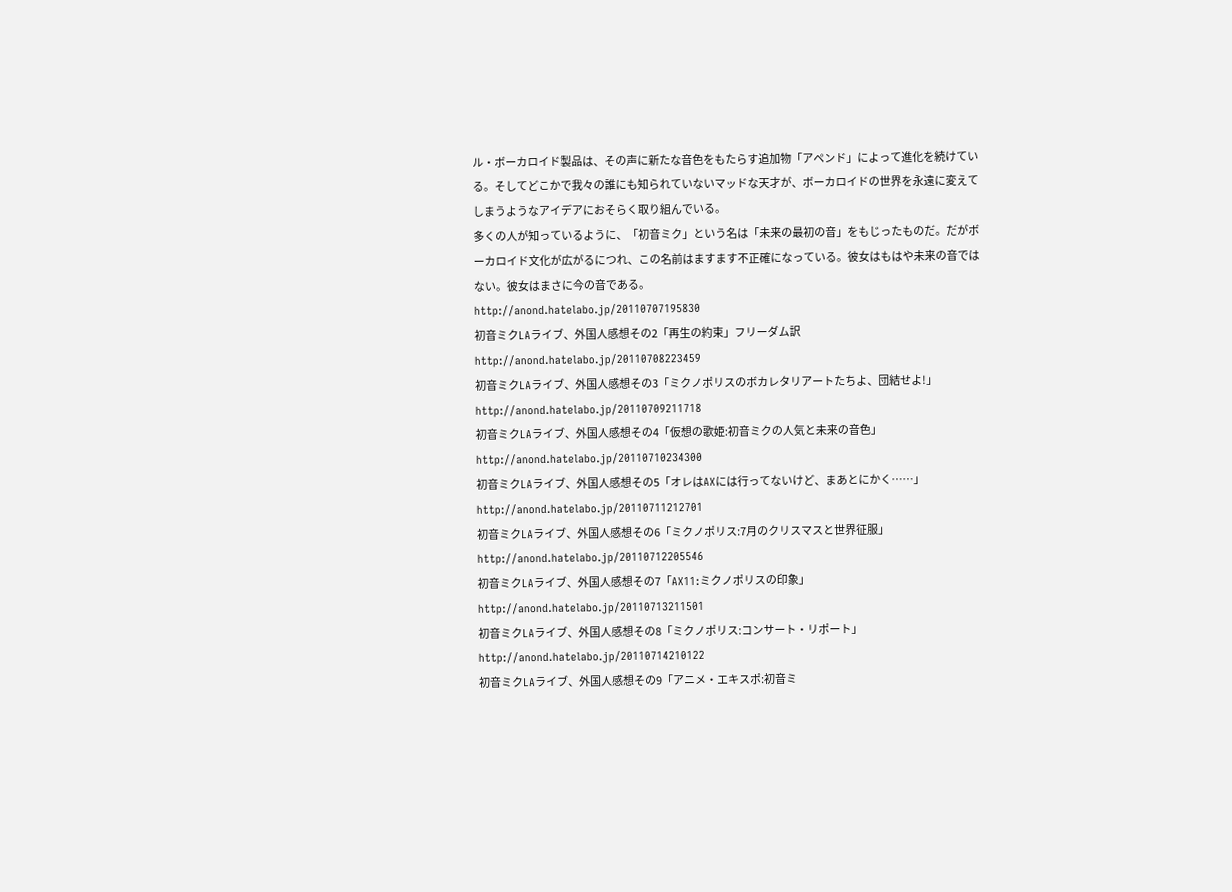ル・ボーカロイド製品は、その声に新たな音色をもたらす追加物「アペンド」によって進化を続けている。そしてどこかで我々の誰にも知られていないマッドな天才が、ボーカロイドの世界を永遠に変えてしまうようなアイデアにおそらく取り組んでいる。
多くの人が知っているように、「初音ミク」という名は「未来の最初の音」をもじったものだ。だがボーカロイド文化が広がるにつれ、この名前はますます不正確になっている。彼女はもはや未来の音ではない。彼女はまさに今の音である。
http://anond.hatelabo.jp/20110707195830
初音ミクLAライブ、外国人感想その2「再生の約束」フリーダム訳
http://anond.hatelabo.jp/20110708223459
初音ミクLAライブ、外国人感想その3「ミクノポリスのボカレタリアートたちよ、団結せよ!」
http://anond.hatelabo.jp/20110709211718
初音ミクLAライブ、外国人感想その4「仮想の歌姫:初音ミクの人気と未来の音色」
http://anond.hatelabo.jp/20110710234300
初音ミクLAライブ、外国人感想その5「オレはAXには行ってないけど、まあとにかく……」
http://anond.hatelabo.jp/20110711212701
初音ミクLAライブ、外国人感想その6「ミクノポリス:7月のクリスマスと世界征服」
http://anond.hatelabo.jp/20110712205546
初音ミクLAライブ、外国人感想その7「AX11:ミクノポリスの印象」
http://anond.hatelabo.jp/20110713211501
初音ミクLAライブ、外国人感想その8「ミクノポリス:コンサート・リポート」
http://anond.hatelabo.jp/20110714210122
初音ミクLAライブ、外国人感想その9「アニメ・エキスポ:初音ミ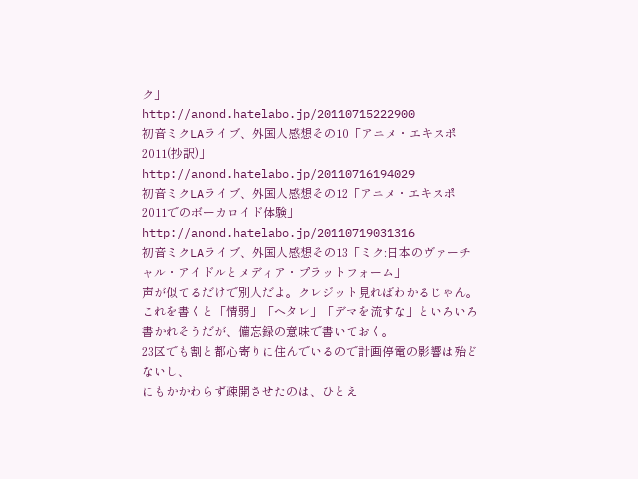ク」
http://anond.hatelabo.jp/20110715222900
初音ミクLAライブ、外国人感想その10「アニメ・エキスポ2011(抄訳)」
http://anond.hatelabo.jp/20110716194029
初音ミクLAライブ、外国人感想その12「アニメ・エキスポ2011でのボーカロイド体験」
http://anond.hatelabo.jp/20110719031316
初音ミクLAライブ、外国人感想その13「ミク:日本のヴァーチャル・アイドルとメディア・プラットフォーム」
声が似てるだけで別人だよ。クレジット見ればわかるじゃん。
これを書くと「情弱」「ヘタレ」「デマを流すな」といろいろ書かれそうだが、備忘録の意味で書いておく。
23区でも割と都心寄りに住んでいるので計画停電の影響は殆どないし、
にもかかわらず疎開させたのは、ひとえ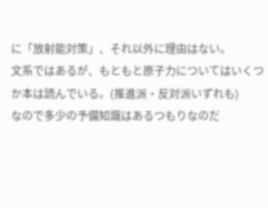に「放射能対策」、それ以外に理由はない。
文系ではあるが、もともと原子力についてはいくつか本は読んでいる。(推進派・反対派いずれも)
なので多少の予備知識はあるつもりなのだ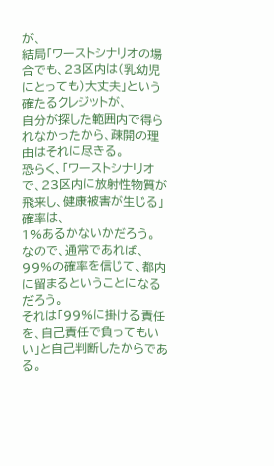が、
結局「ワーストシナリオの場合でも、23区内は(乳幼児にとっても)大丈夫」という確たるクレジットが、
自分が探した範囲内で得られなかったから、疎開の理由はそれに尽きる。
恐らく、「ワーストシナリオで、23区内に放射性物質が飛来し、健康被害が生じる」確率は、
1%あるかないかだろう。
なので、通常であれば、99%の確率を信じて、都内に留まるということになるだろう。
それは「99%に掛ける責任を、自己責任で負ってもいい」と自己判断したからである。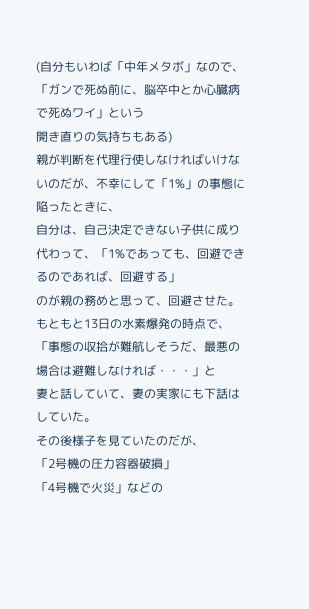(自分もいわば「中年メタボ」なので、「ガンで死ぬ前に、脳卒中とか心臓病で死ぬワイ」という
開き直りの気持ちもある)
親が判断を代理行使しなければいけないのだが、不幸にして「1%」の事態に陥ったときに、
自分は、自己決定できない子供に成り代わって、「1%であっても、回避できるのであれば、回避する」
のが親の務めと思って、回避させた。
もともと13日の水素爆発の時点で、「事態の収拾が難航しそうだ、最悪の場合は避難しなければ・・・」と
妻と話していて、妻の実家にも下話はしていた。
その後様子を見ていたのだが、
「2号機の圧力容器破損」
「4号機で火災」などの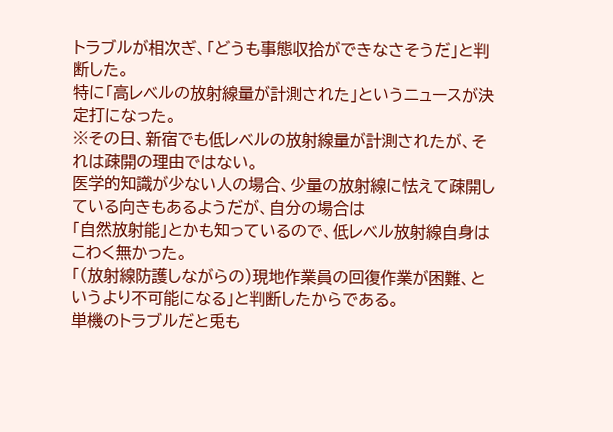トラブルが相次ぎ、「どうも事態収拾ができなさそうだ」と判断した。
特に「高レベルの放射線量が計測された」というニュースが決定打になった。
※その日、新宿でも低レベルの放射線量が計測されたが、それは疎開の理由ではない。
医学的知識が少ない人の場合、少量の放射線に怯えて疎開している向きもあるようだが、自分の場合は
「自然放射能」とかも知っているので、低レベル放射線自身はこわく無かった。
「(放射線防護しながらの)現地作業員の回復作業が困難、というより不可能になる」と判断したからである。
単機のトラブルだと兎も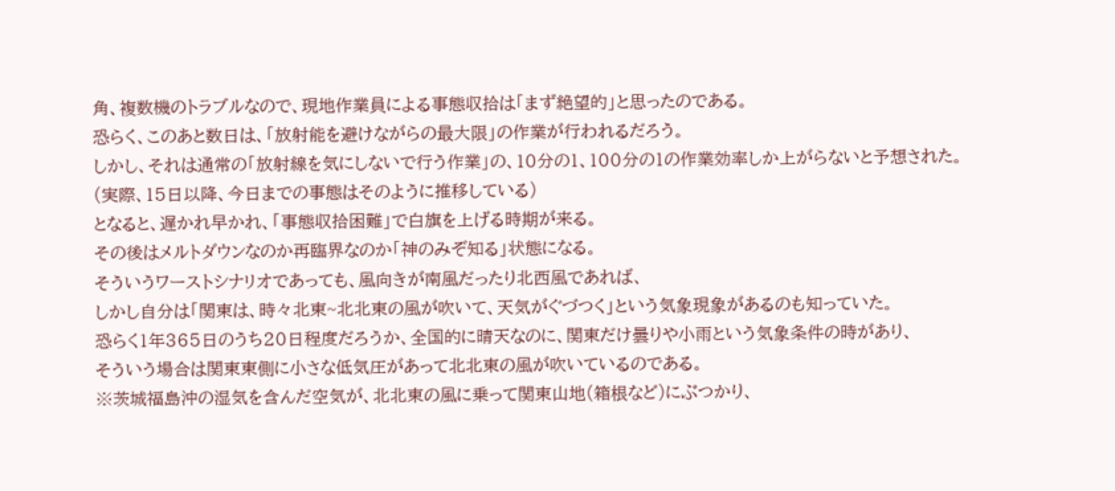角、複数機のトラブルなので、現地作業員による事態収拾は「まず絶望的」と思ったのである。
恐らく、このあと数日は、「放射能を避けながらの最大限」の作業が行われるだろう。
しかし、それは通常の「放射線を気にしないで行う作業」の、10分の1、100分の1の作業効率しか上がらないと予想された。
(実際、15日以降、今日までの事態はそのように推移している)
となると、遅かれ早かれ、「事態収拾困難」で白旗を上げる時期が来る。
その後はメルトダウンなのか再臨界なのか「神のみぞ知る」状態になる。
そういうワーストシナリオであっても、風向きが南風だったり北西風であれば、
しかし自分は「関東は、時々北東~北北東の風が吹いて、天気がぐづつく」という気象現象があるのも知っていた。
恐らく1年365日のうち20日程度だろうか、全国的に晴天なのに、関東だけ曇りや小雨という気象条件の時があり、
そういう場合は関東東側に小さな低気圧があって北北東の風が吹いているのである。
※茨城福島沖の湿気を含んだ空気が、北北東の風に乗って関東山地(箱根など)にぶつかり、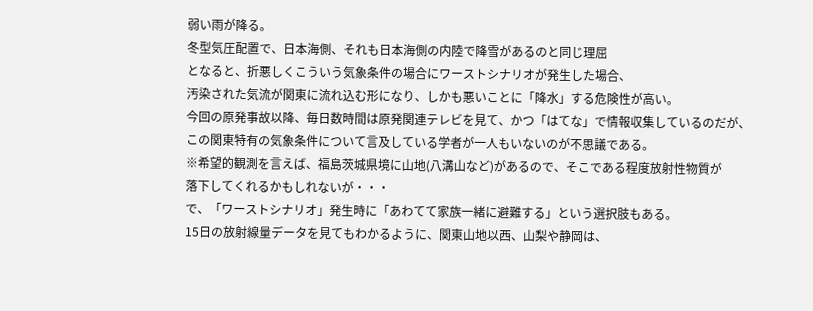弱い雨が降る。
冬型気圧配置で、日本海側、それも日本海側の内陸で降雪があるのと同じ理屈
となると、折悪しくこういう気象条件の場合にワーストシナリオが発生した場合、
汚染された気流が関東に流れ込む形になり、しかも悪いことに「降水」する危険性が高い。
今回の原発事故以降、毎日数時間は原発関連テレビを見て、かつ「はてな」で情報収集しているのだが、
この関東特有の気象条件について言及している学者が一人もいないのが不思議である。
※希望的観測を言えば、福島茨城県境に山地(八溝山など)があるので、そこである程度放射性物質が
落下してくれるかもしれないが・・・
で、「ワーストシナリオ」発生時に「あわてて家族一緒に避難する」という選択肢もある。
15日の放射線量データを見てもわかるように、関東山地以西、山梨や静岡は、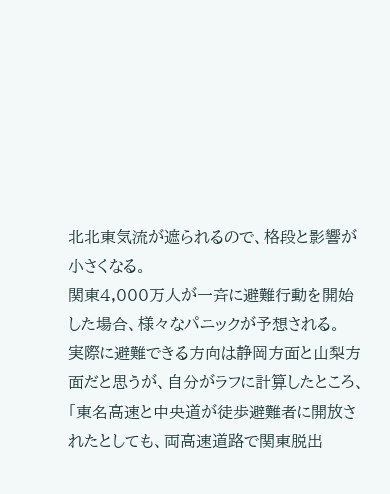北北東気流が遮られるので、格段と影響が小さくなる。
関東4,000万人が一斉に避難行動を開始した場合、様々なパニックが予想される。
実際に避難できる方向は静岡方面と山梨方面だと思うが、自分がラフに計算したところ、
「東名高速と中央道が徒歩避難者に開放されたとしても、両高速道路で関東脱出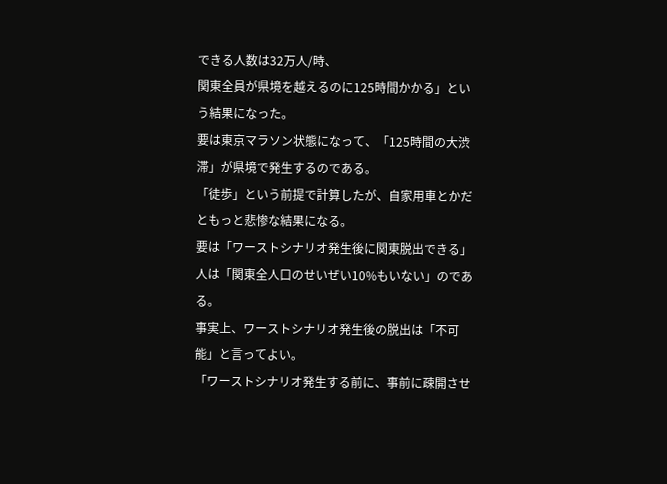できる人数は32万人/時、
関東全員が県境を越えるのに125時間かかる」という結果になった。
要は東京マラソン状態になって、「125時間の大渋滞」が県境で発生するのである。
「徒歩」という前提で計算したが、自家用車とかだともっと悲惨な結果になる。
要は「ワーストシナリオ発生後に関東脱出できる」人は「関東全人口のせいぜい10%もいない」のである。
事実上、ワーストシナリオ発生後の脱出は「不可能」と言ってよい。
「ワーストシナリオ発生する前に、事前に疎開させ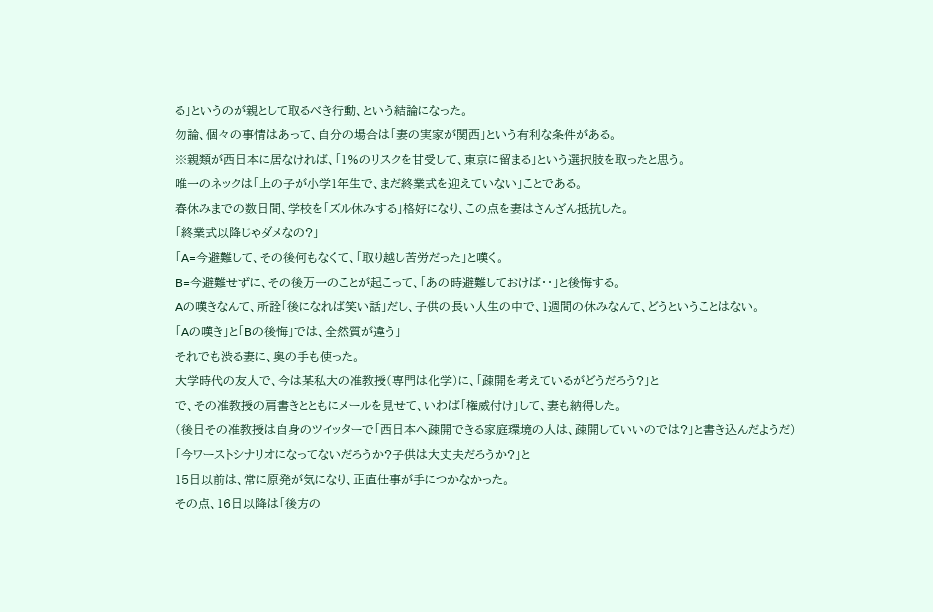る」というのが親として取るべき行動、という結論になった。
勿論、個々の事情はあって、自分の場合は「妻の実家が関西」という有利な条件がある。
※親類が西日本に居なければ、「1%のリスクを甘受して、東京に留まる」という選択肢を取ったと思う。
唯一のネックは「上の子が小学1年生で、まだ終業式を迎えていない」ことである。
春休みまでの数日間、学校を「ズル休みする」格好になり、この点を妻はさんざん抵抗した。
「終業式以降じゃダメなの?」
「A=今避難して、その後何もなくて、「取り越し苦労だった」と嘆く。
B=今避難せずに、その後万一のことが起こって、「あの時避難しておけば・・」と後悔する。
Aの嘆きなんて、所詮「後になれば笑い話」だし、子供の長い人生の中で、1週間の休みなんて、どうということはない。
「Aの嘆き」と「Bの後悔」では、全然質が違う」
それでも渋る妻に、奥の手も使った。
大学時代の友人で、今は某私大の准教授(専門は化学)に、「疎開を考えているがどうだろう?」と
で、その准教授の肩書きとともにメールを見せて、いわば「権威付け」して、妻も納得した。
(後日その准教授は自身のツイッターで「西日本へ疎開できる家庭環境の人は、疎開していいのでは?」と書き込んだようだ)
「今ワーストシナリオになってないだろうか?子供は大丈夫だろうか?」と
15日以前は、常に原発が気になり、正直仕事が手につかなかった。
その点、16日以降は「後方の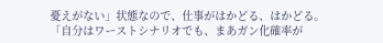憂えがない」状態なので、仕事がはかどる、はかどる。
「自分はワーストシナリオでも、まあガン化確率が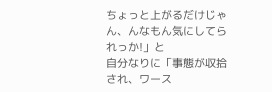ちょっと上がるだけじゃん、んなもん気にしてられっか!」と
自分なりに「事態が収拾され、ワース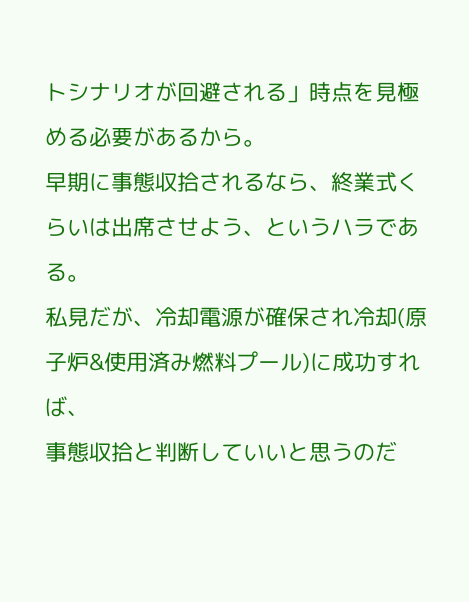トシナリオが回避される」時点を見極める必要があるから。
早期に事態収拾されるなら、終業式くらいは出席させよう、というハラである。
私見だが、冷却電源が確保され冷却(原子炉&使用済み燃料プール)に成功すれば、
事態収拾と判断していいと思うのだ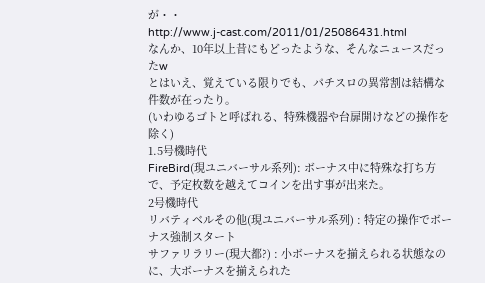が・・
http://www.j-cast.com/2011/01/25086431.html
なんか、10年以上昔にもどったような、そんなニュースだったw
とはいえ、覚えている限りでも、パチスロの異常割は結構な件数が在ったり。
(いわゆるゴトと呼ばれる、特殊機器や台扉開けなどの操作を除く)
1.5号機時代
FireBird(現ユニバーサル系列): ボーナス中に特殊な打ち方で、予定枚数を越えてコインを出す事が出来た。
2号機時代
リバティベルその他(現ユニバーサル系列) : 特定の操作でボーナス強制スタート
サファリラリー(現大都?) : 小ボーナスを揃えられる状態なのに、大ボーナスを揃えられた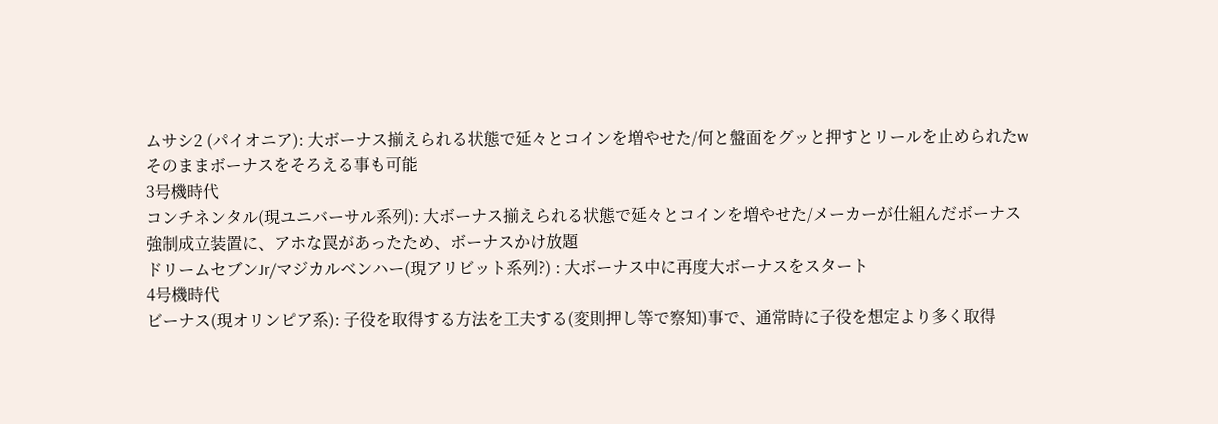ムサシ2 (パイオニア): 大ボーナス揃えられる状態で延々とコインを増やせた/何と盤面をグッと押すとリールを止められたwそのままボーナスをそろえる事も可能
3号機時代
コンチネンタル(現ユニバーサル系列): 大ボーナス揃えられる状態で延々とコインを増やせた/メーカーが仕組んだボーナス強制成立装置に、アホな罠があったため、ボーナスかけ放題
ドリームセブンJr/マジカルベンハー(現アリビット系列?) : 大ボーナス中に再度大ボーナスをスタート
4号機時代
ビーナス(現オリンピア系): 子役を取得する方法を工夫する(変則押し等で察知)事で、通常時に子役を想定より多く取得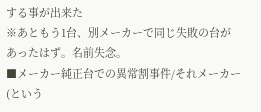する事が出来た
※あともう1台、別メーカーで同じ失敗の台があったはず。名前失念。
■メーカー純正台での異常割事件/それメーカー(という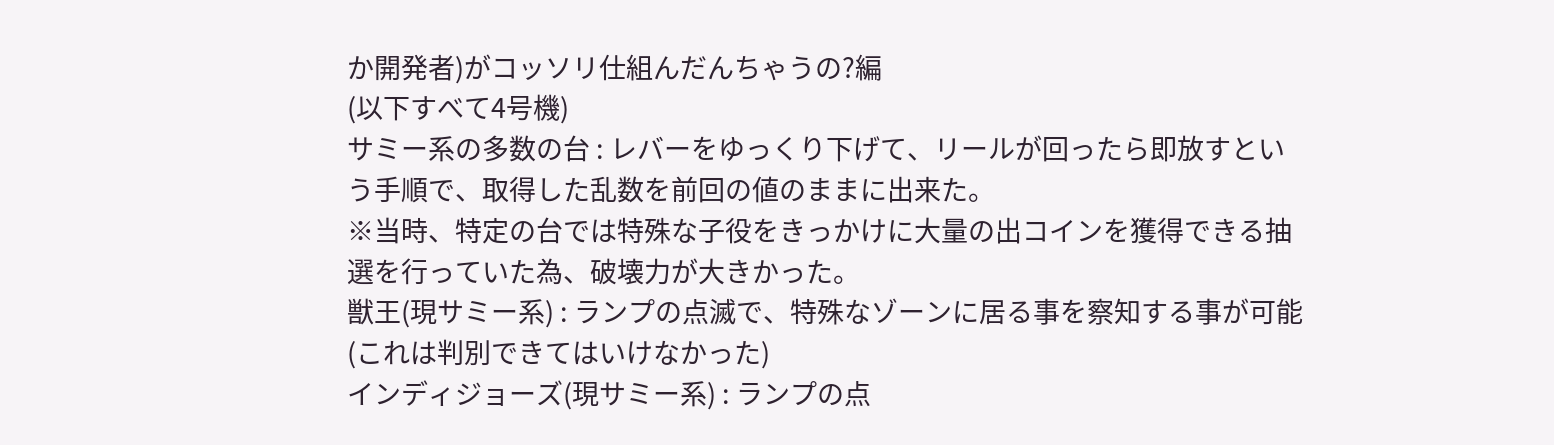か開発者)がコッソリ仕組んだんちゃうの?編
(以下すべて4号機)
サミー系の多数の台 : レバーをゆっくり下げて、リールが回ったら即放すという手順で、取得した乱数を前回の値のままに出来た。
※当時、特定の台では特殊な子役をきっかけに大量の出コインを獲得できる抽選を行っていた為、破壊力が大きかった。
獣王(現サミー系) : ランプの点滅で、特殊なゾーンに居る事を察知する事が可能(これは判別できてはいけなかった)
インディジョーズ(現サミー系) : ランプの点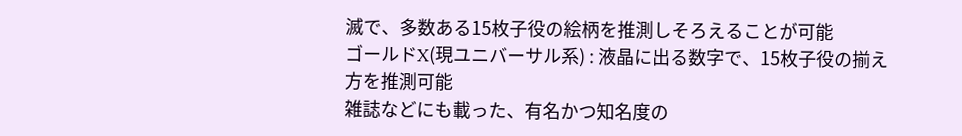滅で、多数ある15枚子役の絵柄を推測しそろえることが可能
ゴールドX(現ユニバーサル系) : 液晶に出る数字で、15枚子役の揃え方を推測可能
雑誌などにも載った、有名かつ知名度の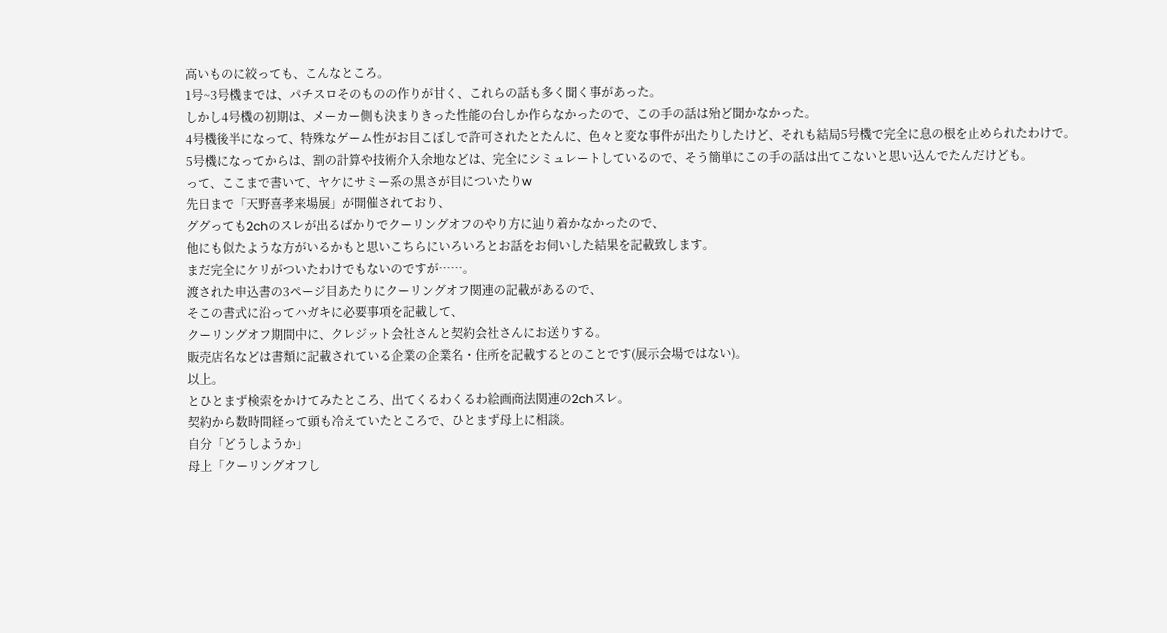高いものに絞っても、こんなところ。
1号~3号機までは、パチスロそのものの作りが甘く、これらの話も多く聞く事があった。
しかし4号機の初期は、メーカー側も決まりきった性能の台しか作らなかったので、この手の話は殆ど聞かなかった。
4号機後半になって、特殊なゲーム性がお目こぼしで許可されたとたんに、色々と変な事件が出たりしたけど、それも結局5号機で完全に息の根を止められたわけで。
5号機になってからは、割の計算や技術介入余地などは、完全にシミュレートしているので、そう簡単にこの手の話は出てこないと思い込んでたんだけども。
って、ここまで書いて、ヤケにサミー系の黒さが目についたりw
先日まで「天野喜孝来場展」が開催されており、
ググっても2chのスレが出るばかりでクーリングオフのやり方に辿り着かなかったので、
他にも似たような方がいるかもと思いこちらにいろいろとお話をお伺いした結果を記載致します。
まだ完全にケリがついたわけでもないのですが……。
渡された申込書の3ページ目あたりにクーリングオフ関連の記載があるので、
そこの書式に沿ってハガキに必要事項を記載して、
クーリングオフ期間中に、クレジット会社さんと契約会社さんにお送りする。
販売店名などは書類に記載されている企業の企業名・住所を記載するとのことです(展示会場ではない)。
以上。
とひとまず検索をかけてみたところ、出てくるわくるわ絵画商法関連の2chスレ。
契約から数時間経って頭も冷えていたところで、ひとまず母上に相談。
自分「どうしようか」
母上「クーリングオフし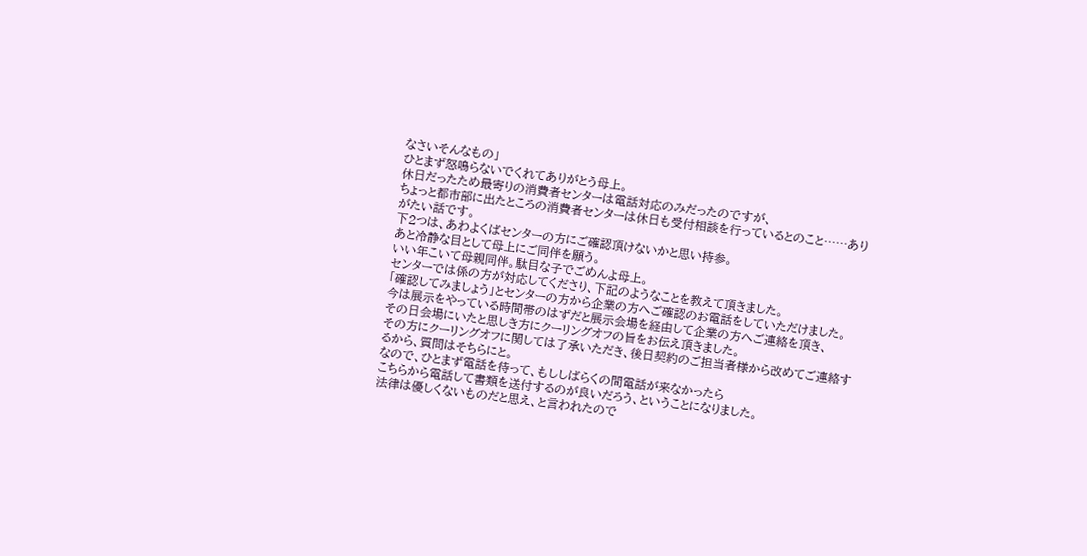なさいそんなもの」
ひとまず怒鳴らないでくれてありがとう母上。
休日だったため最寄りの消費者センターは電話対応のみだったのですが、
ちょっと都市部に出たところの消費者センターは休日も受付相談を行っているとのこと……ありがたい話です。
下2つは、あわよくばセンターの方にご確認頂けないかと思い持参。
あと冷静な目として母上にご同伴を願う。
いい年こいて母親同伴。駄目な子でごめんよ母上。
センターでは係の方が対応してくださり、下記のようなことを教えて頂きました。
「確認してみましょう」とセンターの方から企業の方へご確認のお電話をしていただけました。
今は展示をやっている時間帯のはずだと展示会場を経由して企業の方へご連絡を頂き、
その日会場にいたと思しき方にクーリングオフの旨をお伝え頂きました。
その方にクーリングオフに関しては了承いただき、後日契約のご担当者様から改めてご連絡するから、質問はそちらにと。
なので、ひとまず電話を待って、もししばらくの間電話が来なかったら
こちらから電話して書類を送付するのが良いだろう、ということになりました。
法律は優しくないものだと思え、と言われたので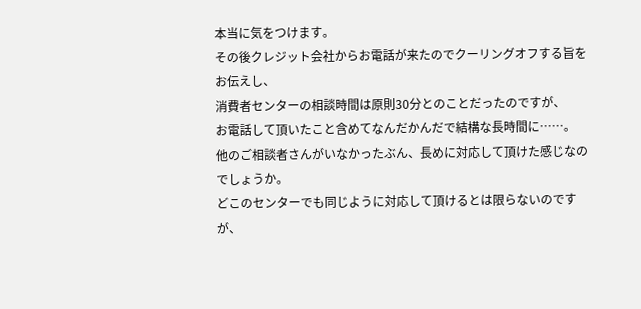本当に気をつけます。
その後クレジット会社からお電話が来たのでクーリングオフする旨をお伝えし、
消費者センターの相談時間は原則30分とのことだったのですが、
お電話して頂いたこと含めてなんだかんだで結構な長時間に……。
他のご相談者さんがいなかったぶん、長めに対応して頂けた感じなのでしょうか。
どこのセンターでも同じように対応して頂けるとは限らないのですが、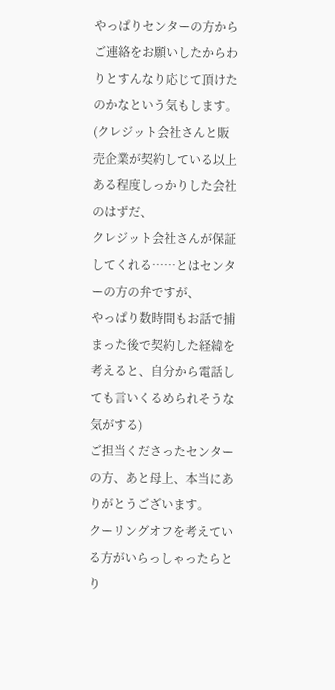やっぱりセンターの方からご連絡をお願いしたからわりとすんなり応じて頂けたのかなという気もします。
(クレジット会社さんと販売企業が契約している以上ある程度しっかりした会社のはずだ、
クレジット会社さんが保証してくれる……とはセンターの方の弁ですが、
やっぱり数時間もお話で捕まった後で契約した経緯を考えると、自分から電話しても言いくるめられそうな気がする)
ご担当くださったセンターの方、あと母上、本当にありがとうございます。
クーリングオフを考えている方がいらっしゃったらとり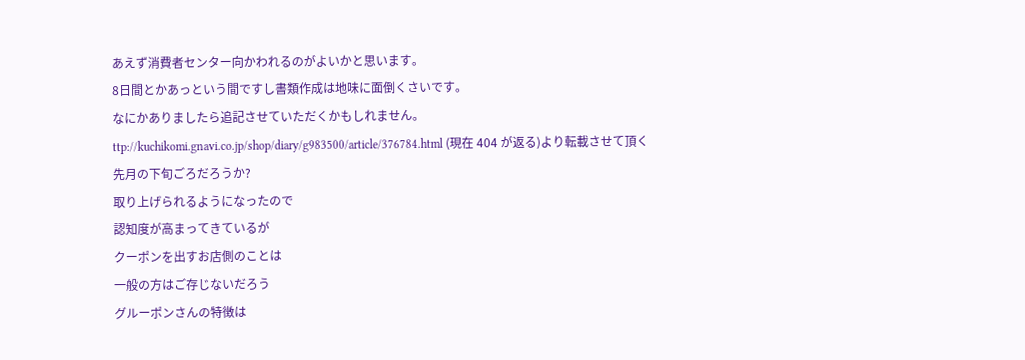あえず消費者センター向かわれるのがよいかと思います。
8日間とかあっという間ですし書類作成は地味に面倒くさいです。
なにかありましたら追記させていただくかもしれません。
ttp://kuchikomi.gnavi.co.jp/shop/diary/g983500/article/376784.html (現在 404 が返る)より転載させて頂く
先月の下旬ごろだろうか?
取り上げられるようになったので
認知度が高まってきているが
クーポンを出すお店側のことは
一般の方はご存じないだろう
グルーポンさんの特徴は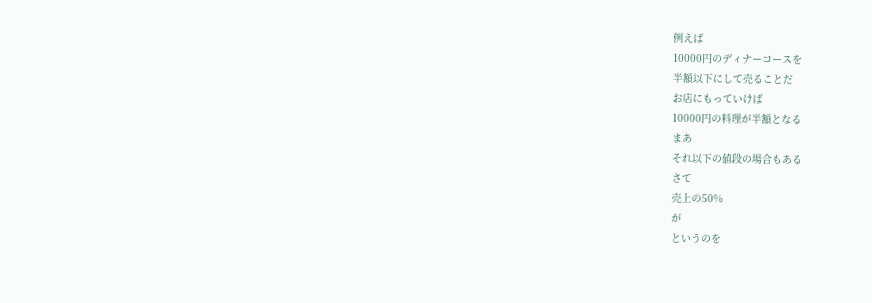例えば
10000円のディナーコースを
半額以下にして売ることだ
お店にもっていけば
10000円の料理が半額となる
まあ
それ以下の値段の場合もある
さて
売上の50%
が
というのを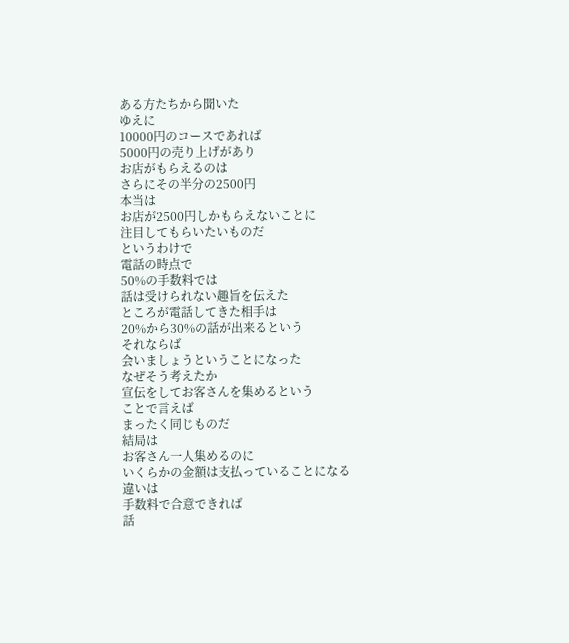ある方たちから聞いた
ゆえに
10000円のコースであれば
5000円の売り上げがあり
お店がもらえるのは
さらにその半分の2500円
本当は
お店が2500円しかもらえないことに
注目してもらいたいものだ
というわけで
電話の時点で
50%の手数料では
話は受けられない趣旨を伝えた
ところが電話してきた相手は
20%から30%の話が出来るという
それならば
会いましょうということになった
なぜそう考えたか
宣伝をしてお客さんを集めるという
ことで言えば
まったく同じものだ
結局は
お客さん一人集めるのに
いくらかの金額は支払っていることになる
違いは
手数料で合意できれば
話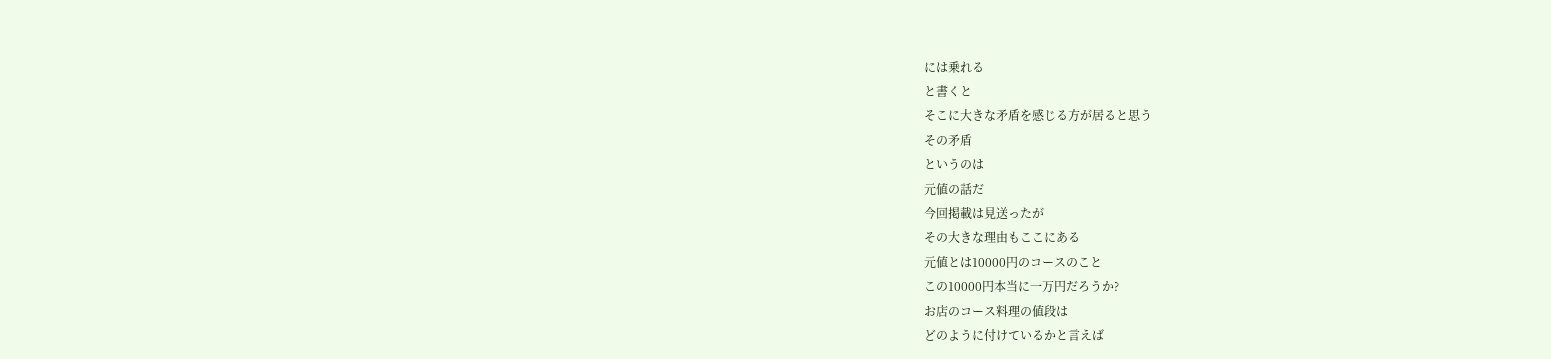には乗れる
と書くと
そこに大きな矛盾を感じる方が居ると思う
その矛盾
というのは
元値の話だ
今回掲載は見送ったが
その大きな理由もここにある
元値とは10000円のコースのこと
この10000円本当に一万円だろうか?
お店のコース料理の値段は
どのように付けているかと言えば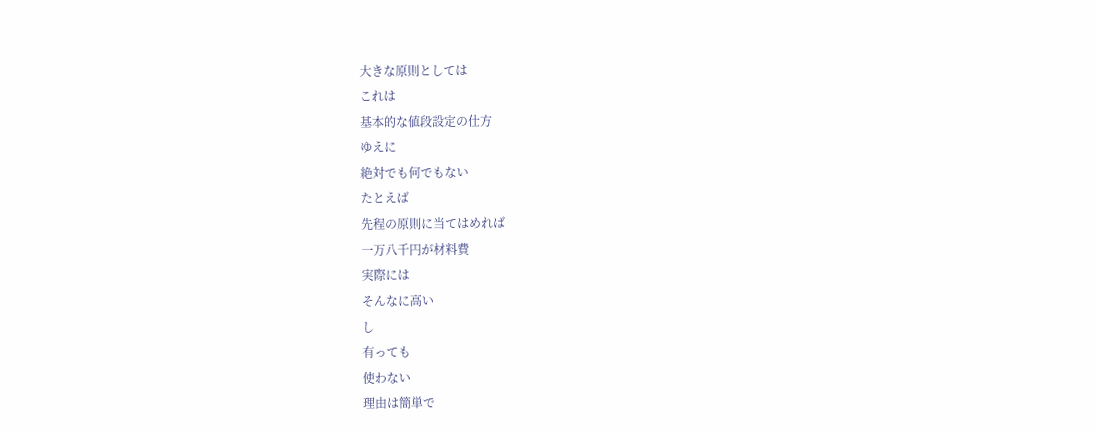大きな原則としては
これは
基本的な値段設定の仕方
ゆえに
絶対でも何でもない
たとえば
先程の原則に当てはめれば
一万八千円が材料費
実際には
そんなに高い
し
有っても
使わない
理由は簡単で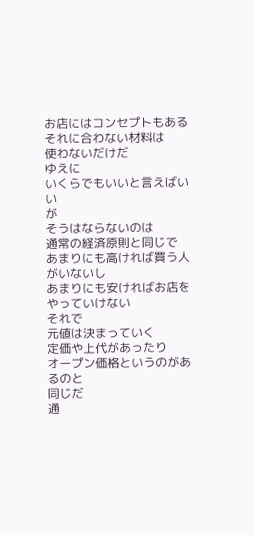お店にはコンセプトもある
それに合わない材料は
使わないだけだ
ゆえに
いくらでもいいと言えばいい
が
そうはならないのは
通常の経済原則と同じで
あまりにも高ければ買う人がいないし
あまりにも安ければお店をやっていけない
それで
元値は決まっていく
定価や上代があったり
オープン価格というのがあるのと
同じだ
通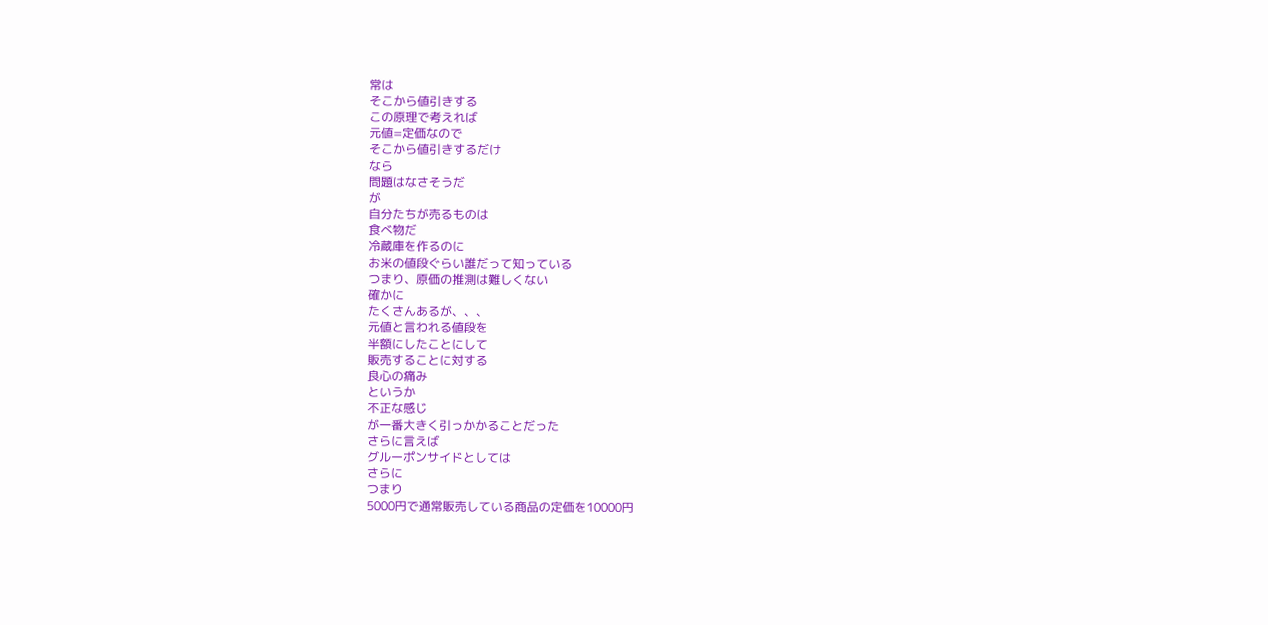常は
そこから値引きする
この原理で考えれば
元値=定価なので
そこから値引きするだけ
なら
問題はなさそうだ
が
自分たちが売るものは
食べ物だ
冷蔵庫を作るのに
お米の値段ぐらい誰だって知っている
つまり、原価の推測は難しくない
確かに
たくさんあるが、、、
元値と言われる値段を
半額にしたことにして
販売することに対する
良心の痛み
というか
不正な感じ
が一番大きく引っかかることだった
さらに言えば
グルーポンサイドとしては
さらに
つまり
5000円で通常販売している商品の定価を10000円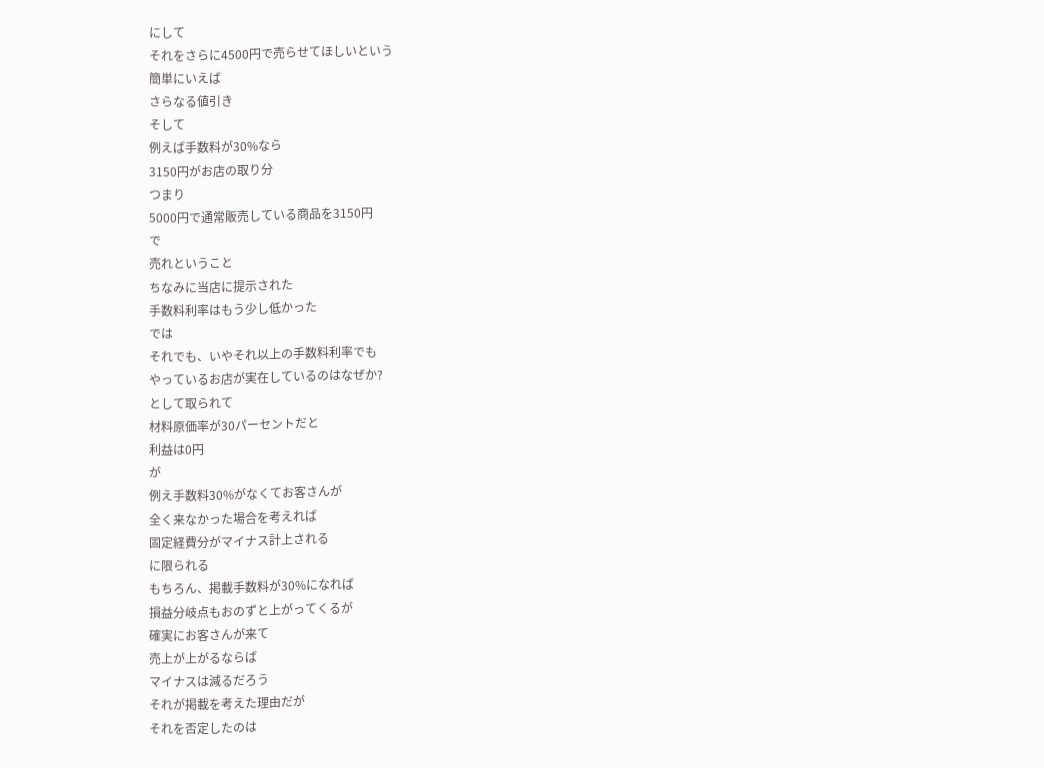にして
それをさらに4500円で売らせてほしいという
簡単にいえば
さらなる値引き
そして
例えば手数料が30%なら
3150円がお店の取り分
つまり
5000円で通常販売している商品を3150円
で
売れということ
ちなみに当店に提示された
手数料利率はもう少し低かった
では
それでも、いやそれ以上の手数料利率でも
やっているお店が実在しているのはなぜか?
として取られて
材料原価率が30パーセントだと
利益は0円
が
例え手数料30%がなくてお客さんが
全く来なかった場合を考えれば
固定経費分がマイナス計上される
に限られる
もちろん、掲載手数料が30%になれば
損益分岐点もおのずと上がってくるが
確実にお客さんが来て
売上が上がるならば
マイナスは減るだろう
それが掲載を考えた理由だが
それを否定したのは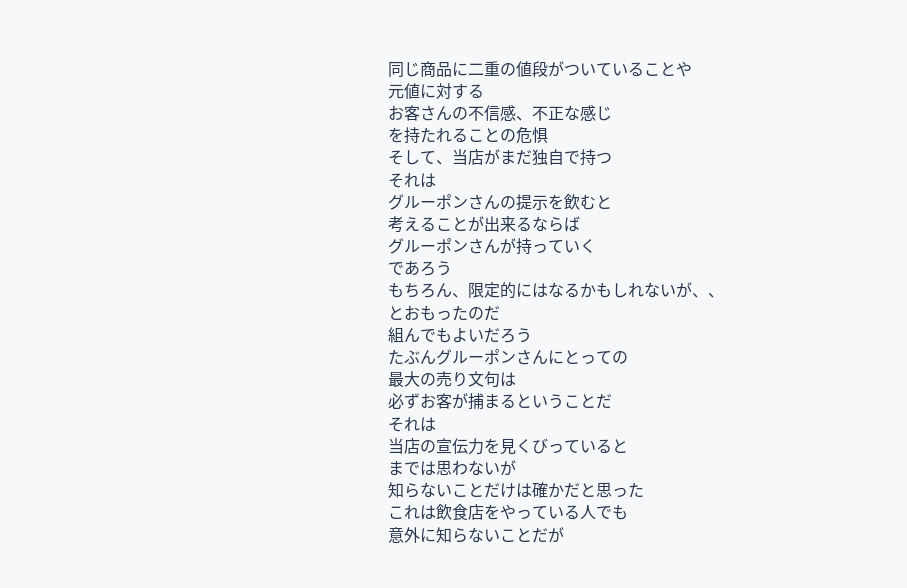同じ商品に二重の値段がついていることや
元値に対する
お客さんの不信感、不正な感じ
を持たれることの危惧
そして、当店がまだ独自で持つ
それは
グルーポンさんの提示を飲むと
考えることが出来るならば
グルーポンさんが持っていく
であろう
もちろん、限定的にはなるかもしれないが、、
とおもったのだ
組んでもよいだろう
たぶんグルーポンさんにとっての
最大の売り文句は
必ずお客が捕まるということだ
それは
当店の宣伝力を見くびっていると
までは思わないが
知らないことだけは確かだと思った
これは飲食店をやっている人でも
意外に知らないことだが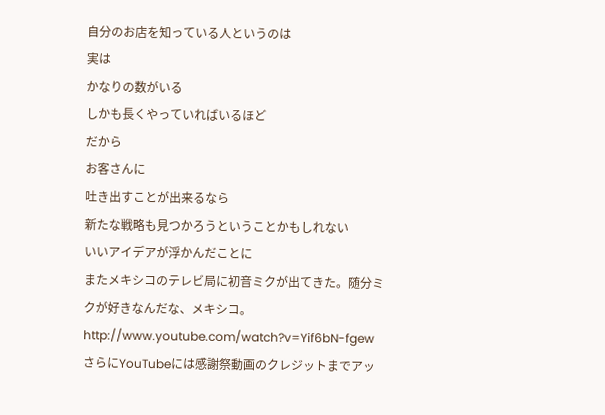自分のお店を知っている人というのは
実は
かなりの数がいる
しかも長くやっていればいるほど
だから
お客さんに
吐き出すことが出来るなら
新たな戦略も見つかろうということかもしれない
いいアイデアが浮かんだことに
またメキシコのテレビ局に初音ミクが出てきた。随分ミクが好きなんだな、メキシコ。
http://www.youtube.com/watch?v=Yif6bN-fgew
さらにYouTubeには感謝祭動画のクレジットまでアッ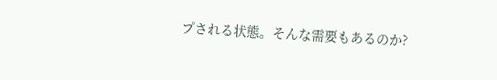プされる状態。そんな需要もあるのか?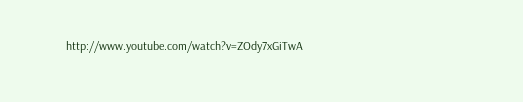http://www.youtube.com/watch?v=ZOdy7xGiTwA